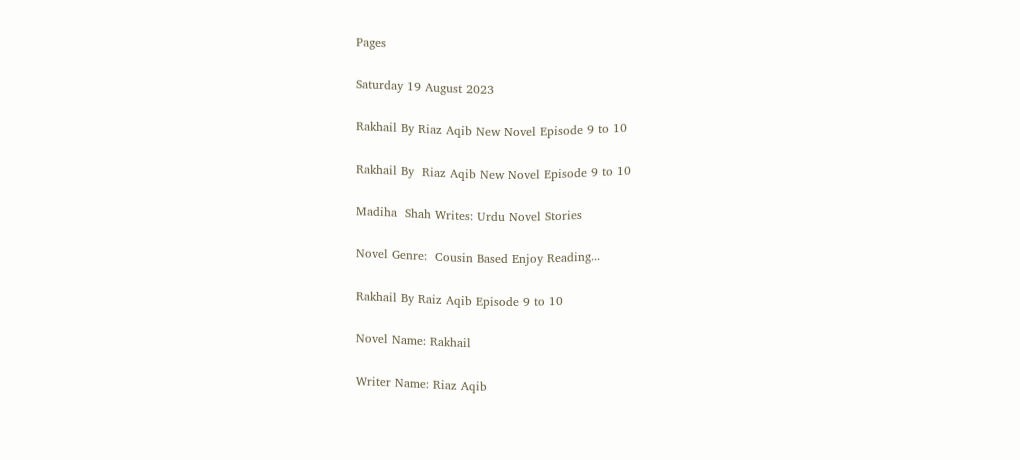Pages

Saturday 19 August 2023

Rakhail By Riaz Aqib New Novel Episode 9 to 10

Rakhail By  Riaz Aqib New Novel Episode 9 to 10

Madiha  Shah Writes: Urdu Novel Stories

Novel Genre:  Cousin Based Enjoy Reading...

Rakhail By Raiz Aqib Episode 9 to 10

Novel Name: Rakhail

Writer Name: Riaz Aqib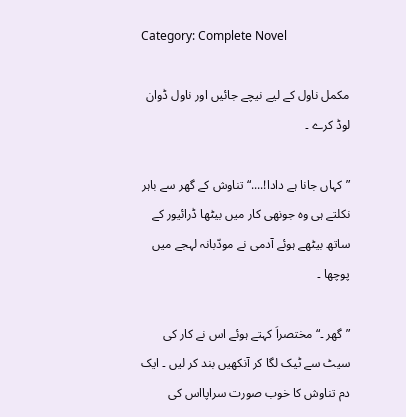Category: Complete Novel

مکمل ناول کے لیے نیچے جائیں اور ناول ڈوان لوڈ کرے ۔

”کہاں جانا ہے دادا!....“تناوش کے گھر سے باہر نکلتے ہی وہ جونھی کار میں بیٹھا ڈرائیور کے ساتھ بیٹھے ہوئے آدمی نے مودّبانہ لہجے میں پوچھا ۔

”گھر ۔“مختصراَ کہتے ہوئے اس نے کار کی سیٹ سے ٹیک لگا کر آنکھیں بند کر لیں ۔ ایک دم تناوش کا خوب صورت سراپااس کی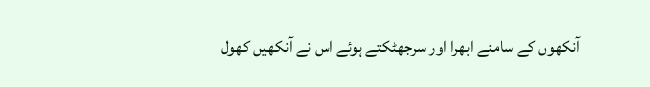آنکھوں کے سامنے ابھرا اور سرجھٹکتے ہوئے اس نے آنکھیں کھول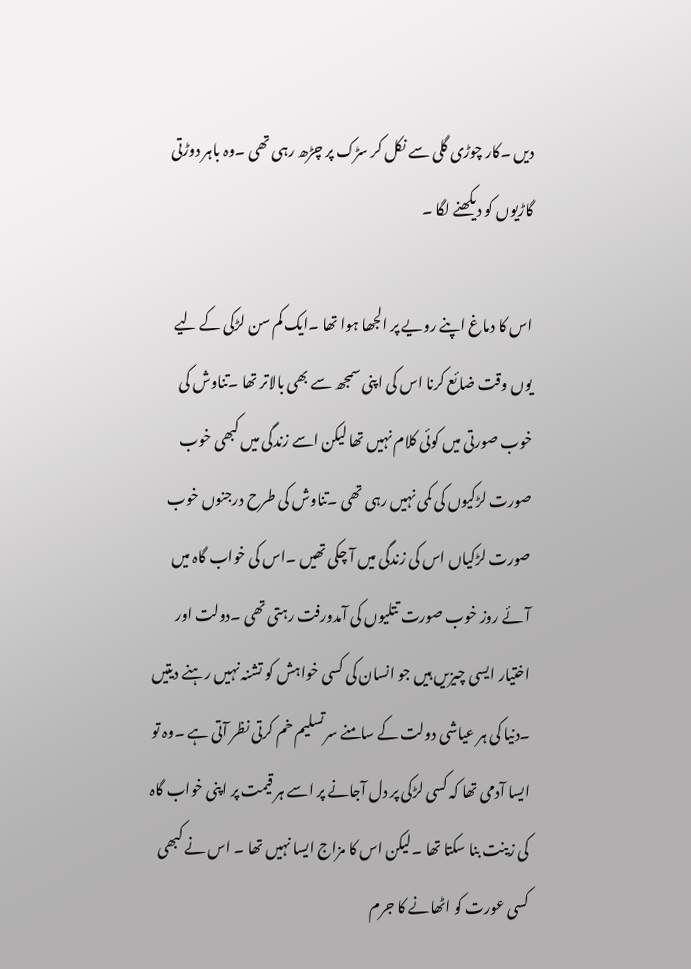دیں ۔کار چوڑی گلی سے نکل کر سڑک پر چڑھ رہی تھی ۔وہ باہر دوڑتی گاڑیوں کو دیکھنے لگا ۔

اس کا دماغ اپنے رویے پر الجھا ہوا تھا ۔ایک کم سن لڑکی کے لیے یوں وقت ضائع کرنا اس کی اپنی سمجھ سے بھی بالاتر تھا ۔تناوش کی خوب صورتی میں کوئی کلام نہیں تھا لیکن اسے زندگی میں کبھی خوب صورت لڑکیوں کی کمی نہیں رہی تھی ۔تناوش کی طرح درجنوں خوب صورت لڑکیاں اس کی زندگی میں آ چکی تھیں ۔اس کی خواب گاہ میں آئے روز خوب صورت تتلیوں کی آمدورفت رہتی تھی ۔دولت اور اختیار ایسی چیزیں ہیں جو انسان کی کسی خواہش کو تشنہ نہیں رہنے دیتیں ۔دنیا کی ہر عیاشی دولت کے سامنے سرتسلیم خم کرتی نظر آتی ہے ۔وہ تو ایسا آدمی تھا کہ کسی لڑکی پر دل آجانے پر اسے ہر قیمت پر اپنی خواب گاہ کی زینت بنا سکتا تھا ۔لیکن اس کا مزاج ایسا نہیں تھا ۔ اس نے کبھی کسی عورت کو اٹھانے کا جرم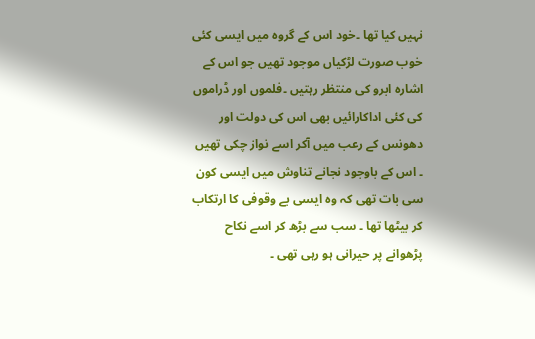نہیں کیا تھا ۔خود اس کے گروہ میں ایسی کئی خوب صورت لڑکیاں موجود تھیں جو اس کے اشارہ ابرو کی منتظر رہتیں ۔فلموں اور ڈراموں کی کئی اداکارائیں بھی اس کی دولت اور دھونس کے رعب میں آکر اسے نواز چکی تھیں ۔ اس کے باوجود نجانے تناوش میں ایسی کون سی بات تھی کہ وہ ایسی بے وقوفی کا ارتکاب کر بیٹھا تھا ۔ سب سے بڑھ کر اسے نکاح پڑھوانے پر حیرانی ہو رہی تھی ۔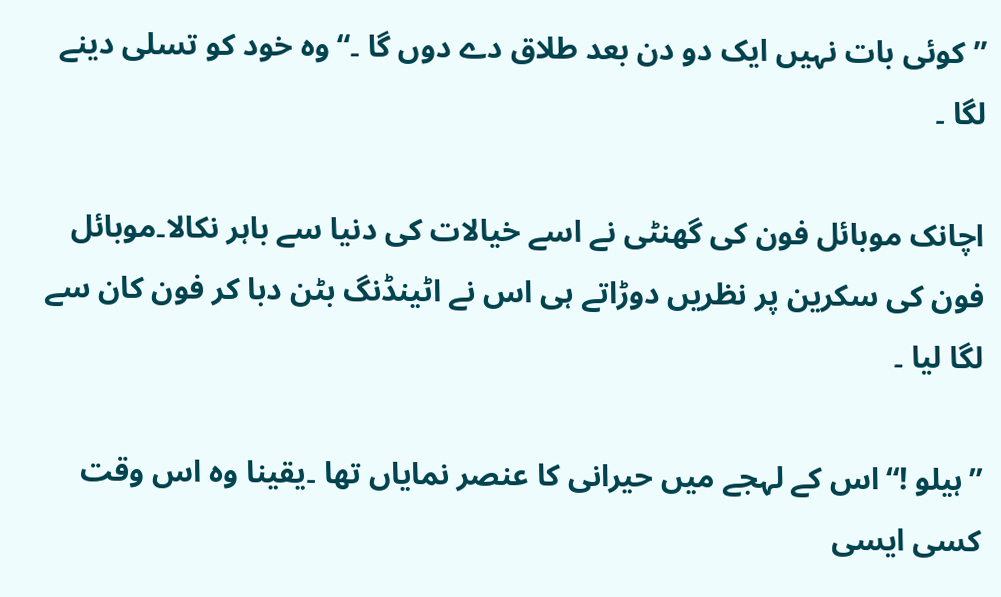”کوئی بات نہیں ایک دو دن بعد طلاق دے دوں گا ۔“وہ خود کو تسلی دینے لگا ۔

اچانک موبائل فون کی گھنٹی نے اسے خیالات کی دنیا سے باہر نکالا۔موبائل فون کی سکرین پر نظریں دوڑاتے ہی اس نے اٹینڈنگ بٹن دبا کر فون کان سے لگا لیا ۔

”ہیلو !“اس کے لہجے میں حیرانی کا عنصر نمایاں تھا ۔یقینا وہ اس وقت کسی ایسی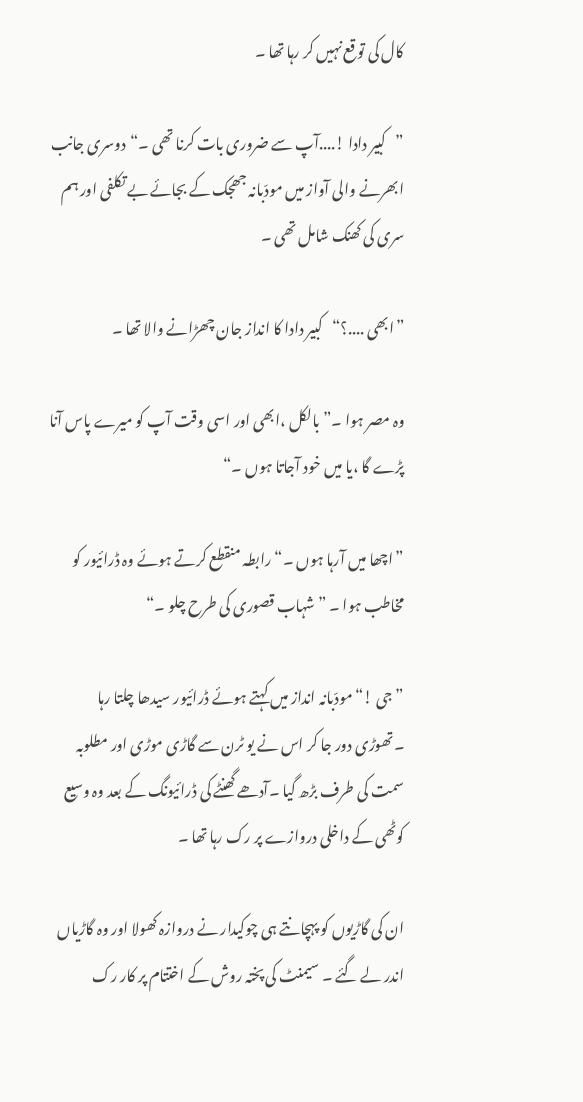کال کی توقع نہیں کر رہا تھا ۔

”کبیر دادا !....آپ سے ضروری بات کرنا تھی ۔“دوسری جانب ابھرنے والی آواز میں مودّبانہ جھجک کے بجائے بے تکلفی اور ہم سری کی کھنک شامل تھی ۔

”ابھی ....؟“کبیر دادا کا انداز جان چھڑانے والا تھا ۔

وہ مصر ہوا ۔”بالکل ،ابھی اور اسی وقت آپ کو میرے پاس آنا پڑے گا ،یا میں خود آجاتا ہوں ۔“

”اچھا میں آرہا ہوں ۔“رابطہ منقطع کرتے ہوئے وہ ڈرائیور کو مخاطب ہوا ۔ ”شہاب قصوری کی طرح چلو ۔“

”جی !“مودّبانہ انداز میں کہتے ہوئے ڈرائیور سیدھا چلتا رہا ۔تھوڑی دور جا کر اس نے یو ٹرن سے گاڑی موڑی اور مطلوبہ سمت کی طرف بڑھ گیا ۔آدھے گھنٹے کی ڈرائیونگ کے بعد وہ وسیع کوٹھی کے داخلی دروازے پر رک رہا تھا ۔

ان کی گاڑیوں کو پہچانتے ہی چوکیدار نے دروازہ کھولا اور وہ گاڑیاں اندر لے گئے ۔ سیمنٹ کی پختہ روش کے اختتام پر کار رک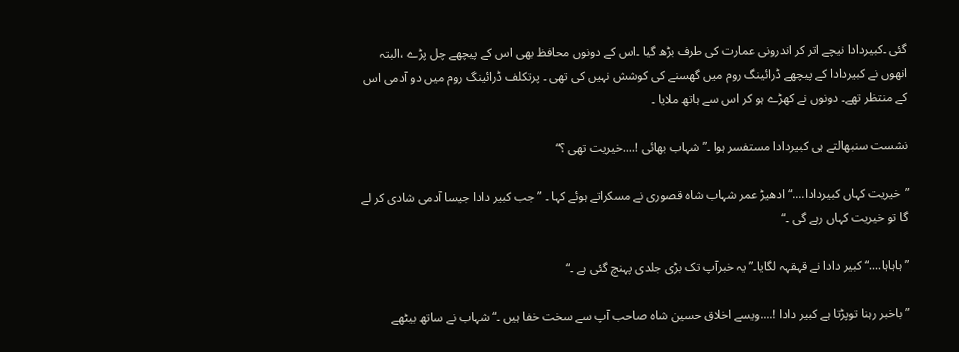گئی ۔کبیردادا نیچے اتر کر اندرونی عمارت کی طرف بڑھ گیا ۔اس کے دونوں محافظ بھی اس کے پیچھے چل پڑے ،البتہ انھوں نے کبیردادا کے پیچھے ڈرائینگ روم میں گھسنے کی کوشش نہیں کی تھی ۔ پرتکلف ڈرائینگ روم میں دو آدمی اس کے منتظر تھے۔ دونوں نے کھڑے ہو کر اس سے ہاتھ ملایا ۔

نشست سنبھالتے ہی کبیردادا مستفسر ہوا ۔”شہاب بھائی !....خیریت تھی ؟“

”خیریت کہاں کبیردادا....“ادھیڑ عمر شہاب شاہ قصوری نے مسکراتے ہوئے کہا ۔ ”جب کبیر دادا جیسا آدمی شادی کر لے گا تو خیریت کہاں رہے گی ۔“

”ہاہاہا....“کبیر دادا نے قہقہہ لگایا۔”یہ خبرآپ تک بڑی جلدی پہنچ گئی ہے ۔“

”باخبر رہنا توپڑتا ہے کبیر دادا !....ویسے اخلاق حسین شاہ صاحب آپ سے سخت خفا ہیں ۔“شہاب نے ساتھ بیٹھے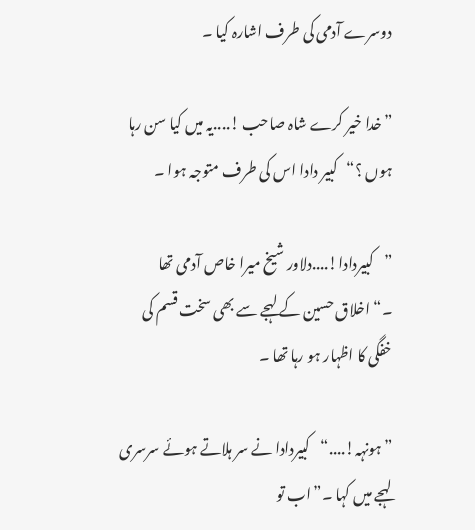دوسرے آدمی کی طرف اشارہ کیا ۔

”خدا خیر کرے شاہ صاحب !....یہ میں کیا سن رہا ہوں ؟“کبیر دادا اس کی طرف متوجہ ہوا ۔

”کبیردادا!....دلاور شیخ میرا خاص آدمی تھا ۔“اخلاق حسین کے لہجے سے بھی سخت قسم کی خفگی کا اظہار ہو رہا تھا ۔

”ہونہہ!....“کبیردادا نے سر ہلاتے ہوئے سرسری لہجے میں کہا ۔”اب تو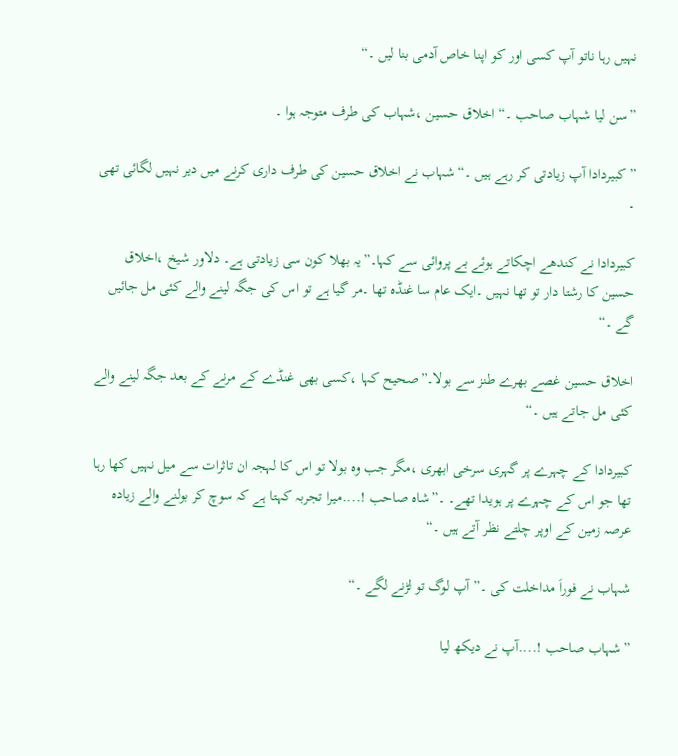نہیں رہا ناتو آپ کسی اور کو اپنا خاص آدمی بنا لیں ۔“

”سن لیا شہاب صاحب ۔“اخلاق حسین ،شہاب کی طرف متوجہ ہوا ۔

”کبیردادا آپ زیادتی کر رہے ہیں ۔“شہاب نے اخلاق حسین کی طرف داری کرنے میں دیر نہیں لگائی تھی ۔

کبیردادا نے کندھے اچکاتے ہوئے بے پروائی سے کہا۔”یہ بھلا کون سی زیادتی ہے۔ دلاور شیخ ،اخلاق حسین کا رشتا دار تو تھا نہیں ۔ایک عام سا غنڈہ تھا ۔مر گیا ہے تو اس کی جگہ لینے والے کئی مل جائیں گے ۔“

اخلاق حسین غصے بھرے طنز سے بولا۔”صحیح کہا ،کسی بھی غنڈے کے مرنے کے بعد جگہ لینے والے کئی مل جاتے ہیں ۔“

کبیردادا کے چہرے پر گہری سرخی ابھری ،مگر جب وہ بولا تو اس کا لہجہ ان تاثرات سے میل نہیں کھا رہا تھا جو اس کے چہرے پر ہویدا تھے۔ ۔”شاہ صاحب !....میرا تجربہ کہتا ہے کہ سوچ کر بولنے والے زیادہ عرصہ زمین کے اوپر چلتے نظر آتے ہیں ۔“

شہاب نے فوراَ مداخلت کی ۔”آپ لوگ تو لڑنے لگے ۔“

”شہاب صاحب !....آپ نے دیکھ لیا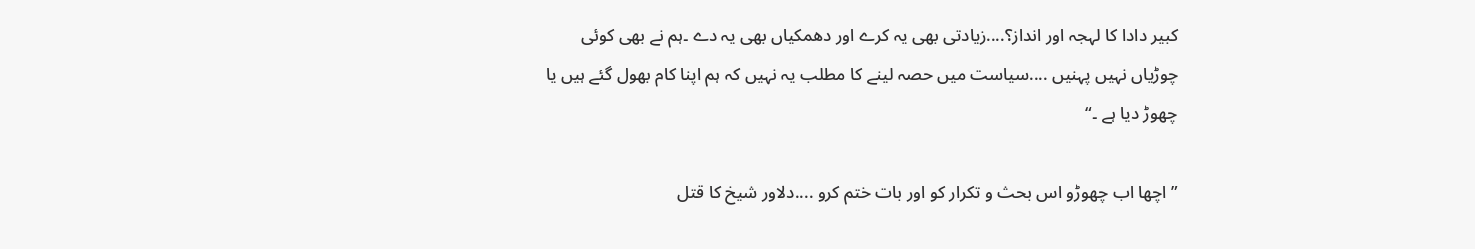کبیر دادا کا لہجہ اور انداز؟....زیادتی بھی یہ کرے اور دھمکیاں بھی یہ دے ۔ہم نے بھی کوئی چوڑیاں نہیں پہنیں ....سیاست میں حصہ لینے کا مطلب یہ نہیں کہ ہم اپنا کام بھول گئے ہیں یا چھوڑ دیا ہے ۔“

”اچھا اب چھوڑو اس بحث و تکرار کو اور بات ختم کرو ....دلاور شیخ کا قتل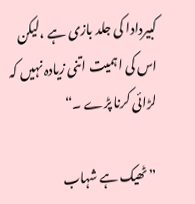کبیردادا کی جلد بازی ہے ،لیکن اس کی اہمیت اتنی زیادہ نہیں کہ لڑائی کرنا پڑے ۔“

”ٹھیک ہے شہاب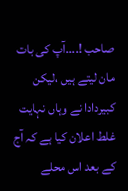صاحب !....آپ کی بات مان لیتے ہیں ،لیکن کبیردادا نے وہاں نہایت غلط اعلان کیا ہے کہ آج کے بعد اس محلے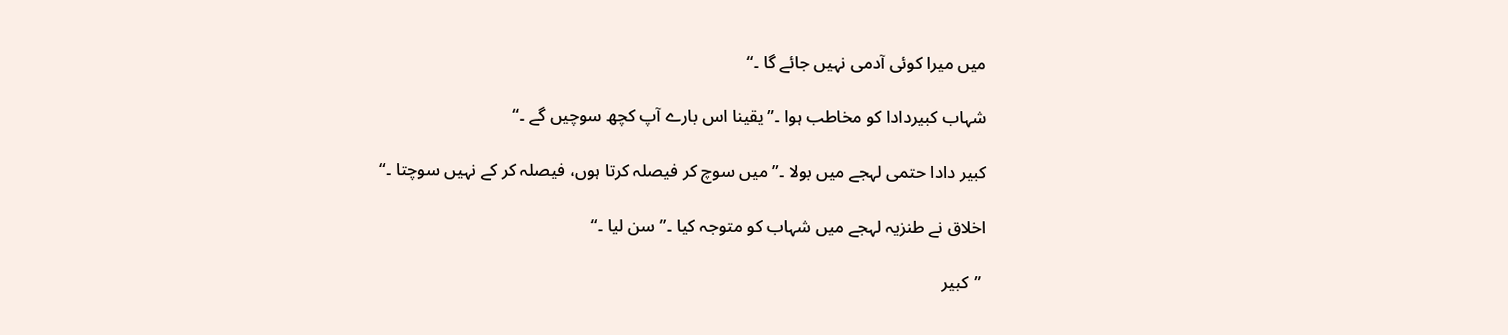میں میرا کوئی آدمی نہیں جائے گا ۔“

شہاب کبیردادا کو مخاطب ہوا ۔”یقینا اس بارے آپ کچھ سوچیں گے ۔“

کبیر دادا حتمی لہجے میں بولا ۔”میں سوچ کر فیصلہ کرتا ہوں، فیصلہ کر کے نہیں سوچتا ۔“

اخلاق نے طنزیہ لہجے میں شہاب کو متوجہ کیا ۔”سن لیا ۔“

 ”کبیر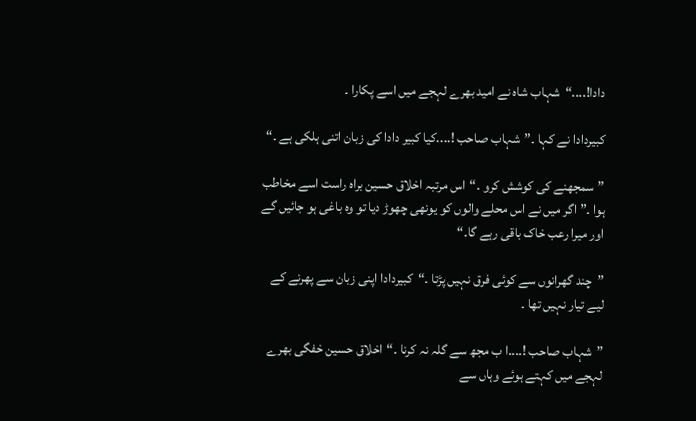دادا!....“شہاب شاہ نے امید بھرے لہجے میں اسے پکارا ۔

کبیردادا نے کہا ۔”شہاب صاحب !....کیا کبیر دادا کی زبان اتنی ہلکی ہے ۔“

”سمجھنے کی کوشش کرو ۔“اس مرتبہ اخلاق حسین براہ راست اسے مخاطب ہوا ۔”اگر میں نے اس محلے والوں کو یونھی چھوڑ دیا تو وہ باغی ہو جائیں گے اور میرا رعب خاک باقی رہے گا۔“

”چند گھرانوں سے کوئی فرق نہیں پڑتا ۔“کبیردادا اپنی زبان سے پھرنے کے لیے تیار نہیں تھا ۔

”شہاب صاحب !....ا ب مجھ سے گلہ نہ کرنا ۔“اخلاق حسین خفگی بھرے لہجے میں کہتے ہوئے وہاں سے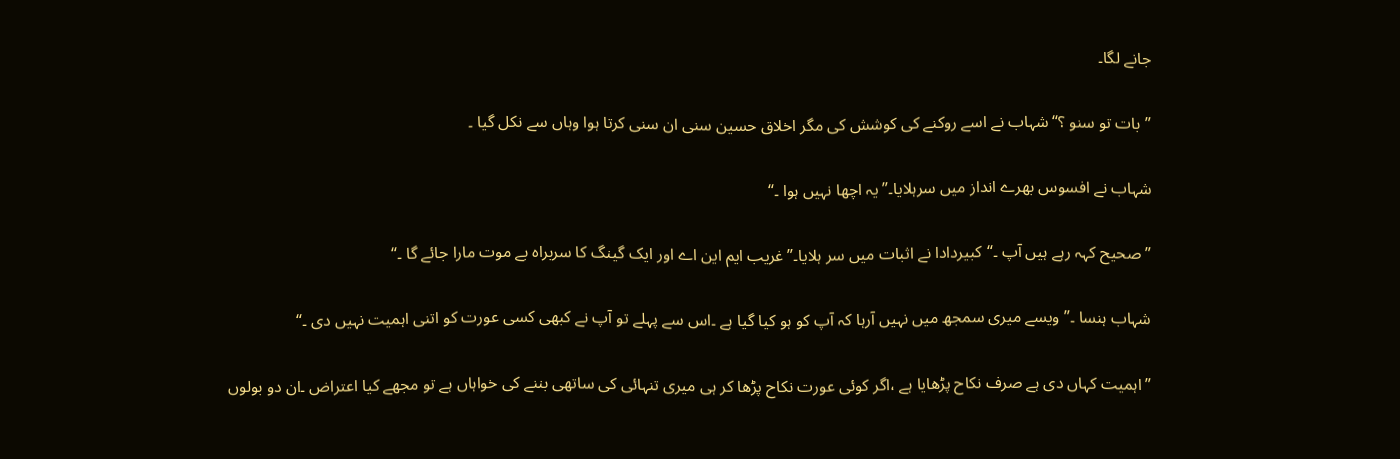جانے لگا۔

”بات تو سنو ؟“شہاب نے اسے روکنے کی کوشش کی مگر اخلاق حسین سنی ان سنی کرتا ہوا وہاں سے نکل گیا ۔

شہاب نے افسوس بھرے انداز میں سرہلایا۔”یہ اچھا نہیں ہوا ۔“

”صحیح کہہ رہے ہیں آپ ۔“کبیردادا نے اثبات میں سر ہلایا۔”غریب ایم این اے اور ایک گینگ کا سربراہ بے موت مارا جائے گا ۔“

شہاب ہنسا ۔”ویسے میری سمجھ میں نہیں آرہا کہ آپ کو ہو کیا گیا ہے ۔اس سے پہلے تو آپ نے کبھی کسی عورت کو اتنی اہمیت نہیں دی ۔“

”اہمیت کہاں دی ہے صرف نکاح پڑھایا ہے ،اگر کوئی عورت نکاح پڑھا کر ہی میری تنہائی کی ساتھی بننے کی خواہاں ہے تو مجھے کیا اعتراض ۔ان دو بولوں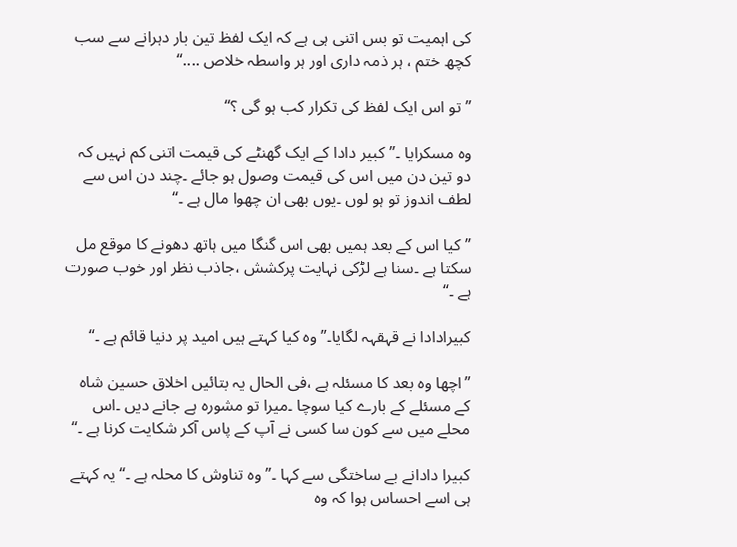کی اہمیت تو بس اتنی ہی ہے کہ ایک لفظ تین بار دہرانے سے سب کچھ ختم ، ہر ذمہ داری اور ہر واسطہ خلاص ....“

”تو اس ایک لفظ کی تکرار کب ہو گی ؟“

وہ مسکرایا ۔”کبیر دادا کے ایک گھنٹے کی قیمت اتنی کم نہیں کہ دو تین دن میں اس کی قیمت وصول ہو جائے ۔چند دن اس سے لطف اندوز تو ہو لوں ۔یوں بھی ان چھوا مال ہے ۔“

”کیا اس کے بعد ہمیں بھی اس گنگا میں ہاتھ دھونے کا موقع مل سکتا ہے ۔سنا ہے لڑکی نہایت پرکشش ،جاذب نظر اور خوب صورت ہے ۔“

کبیرادادا نے قہقہہ لگایا۔”وہ کیا کہتے ہیں امید پر دنیا قائم ہے ۔“

”اچھا وہ بعد کا مسئلہ ہے ،فی الحال یہ بتائیں اخلاق حسین شاہ کے مسئلے کے بارے کیا سوچا ۔میرا تو مشورہ ہے جانے دیں ۔اس محلے میں سے کون سا کسی نے آپ کے پاس آکر شکایت کرنا ہے ۔“

کبیرا دادانے بے ساختگی سے کہا ۔”وہ تناوش کا محلہ ہے ۔“یہ کہتے ہی اسے احساس ہوا کہ وہ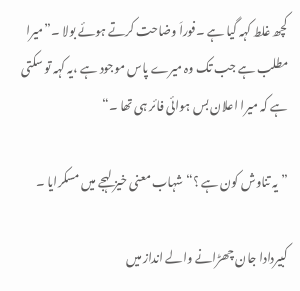کچھ غلط کہہ گیا ہے ۔فوراَ وضاحت کرتے ہوئے بولا ۔”میرا مطلب ہے جب تک وہ میرے پاس موجود ہے ،یہ کہہ تو سکتی ہے کہ میرا اعلان بس ہوائی فائر ہی تھا ۔“

”یہ تناوش کون ہے ؟“شہاب معنی خیز لہجے میں مسکرایا ۔

کبیردادا جان چھڑانے والے انداز میں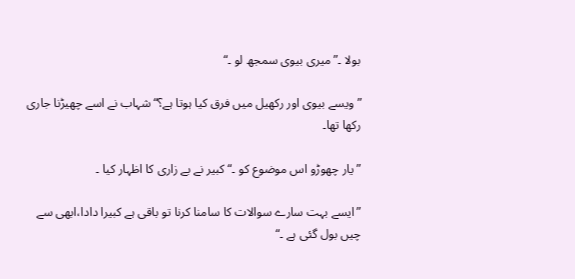بولا ۔”میری بیوی سمجھ لو ۔“

”ویسے بیوی اور رکھیل میں فرق کیا ہوتا ہے؟“شہاب نے اسے چھیڑنا جاری رکھا تھا۔

”یار چھوڑو اس موضوع کو ۔“کبیر نے بے زاری کا اظہار کیا ۔

”ایسے بہت سارے سوالات کا سامنا کرنا تو باقی ہے کبیرا دادا،ابھی سے چیں بول گئی ہے ۔“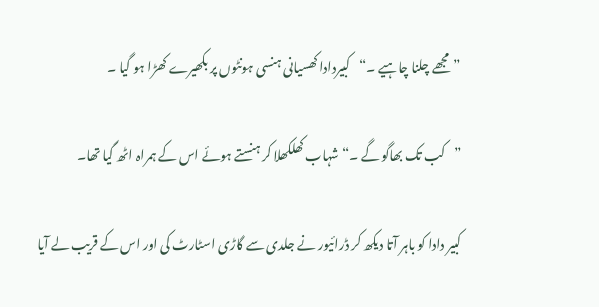”مجھے چلنا چاہیے ۔“کبیردادا کھسیانی ہنسی ہونٹوں پر بکھیرے کھڑا ہو گیا ۔

”کب تک بھاگو گے ۔“شہاب کھلکھلا کر ہنستے ہوئے اس کے ہمراہ اٹھ گیا تھا۔

کبیر دادا کو باہر آتا دیکھ کر ڈرائیور نے جلدی سے گاڑی اسٹارٹ کی اور اس کے قریب لے آیا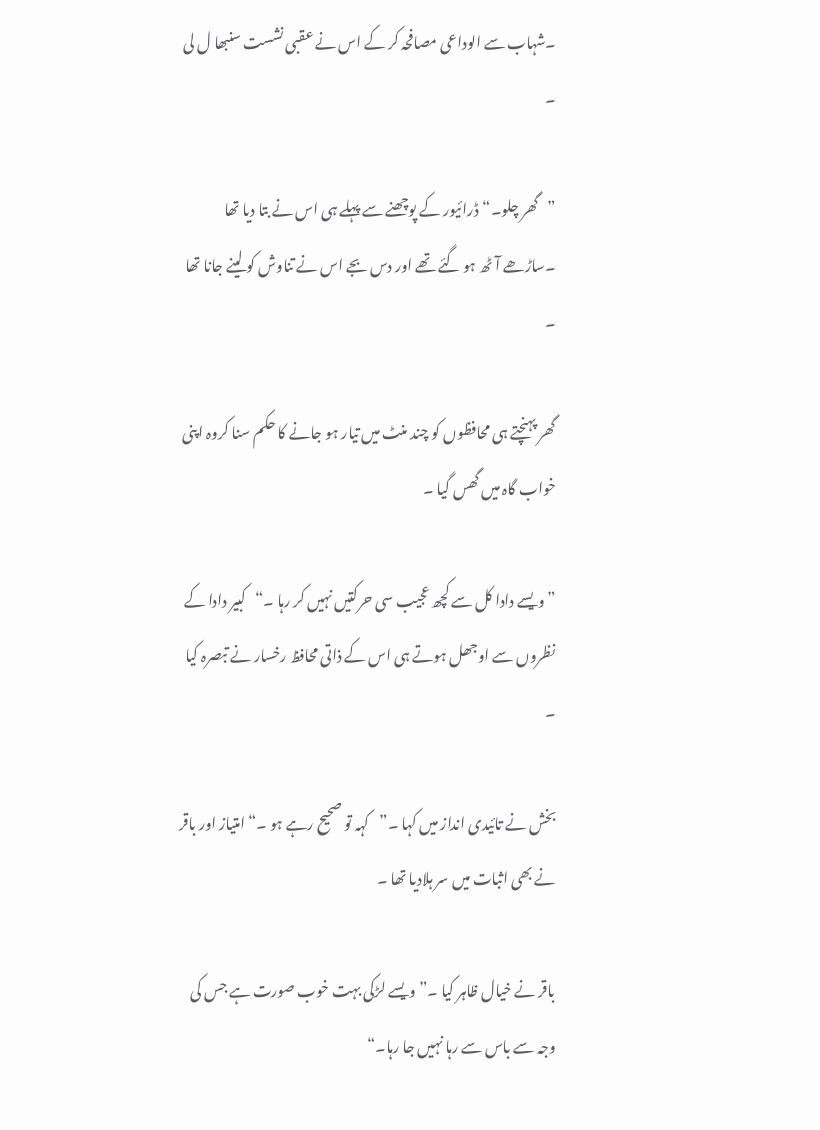۔شہاب سے الوداعی مصافحہ کر کے اس نے عقبی نشست سنبھا ل لی ۔

”گھر چلو۔“ڈرائیور کے پوچھنے سے پہلے ہی اس نے بتا دیا تھا ۔ساڑھے آٹھ ہو گئے تھے اور دس بجے اس نے تناوش کو لینے جانا تھا ۔

گھر پہنچتے ہی محافظوں کو چند منٹ میں تیار ہو جانے کا حکم سنا کروہ اپنی خواب گاہ میں گھس گیا ۔

”ویسے دادا کل سے کچھ عجیب سی حرکتیں نہیں کر رہا ۔“کبیر دادا کے نظروں سے اوجھل ہوتے ہی اس کے ذاتی محافظ رخسار نے تبصرہ کیا ۔

بخش نے تائیدی انداز میں کہا ۔”کہہ تو صحیح رہے ہو ۔“امتیاز اور باقر نے بھی اثبات میں سر ہلادیا تھا ۔

باقر نے خیال ظاہر کیا ۔”ویسے لڑکی بہت خوب صورت ہے جس کی وجہ سے باس سے رہا نہیں جا رہا۔“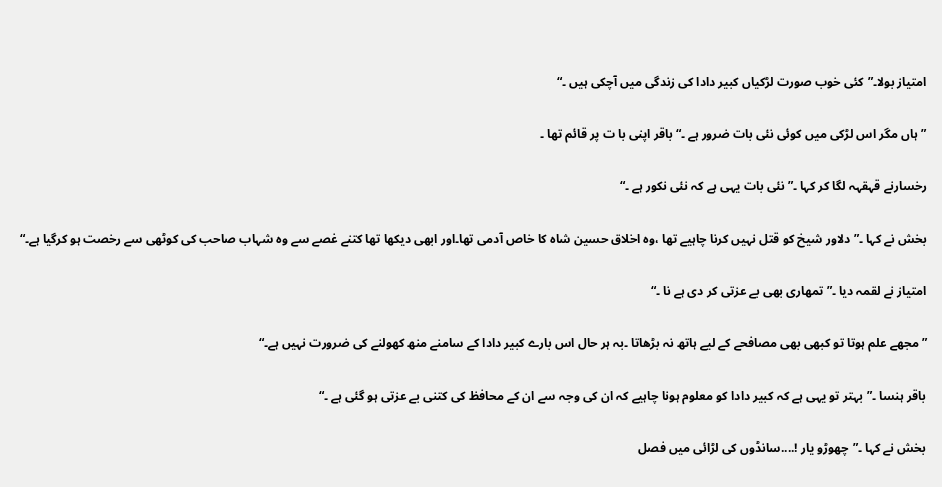امتیاز بولا۔”کئی خوب صورت لڑکیاں کبیر دادا کی زندگی میں آچکی ہیں ۔“

”ہاں مگر اس لڑکی میں کوئی نئی بات ضرور ہے ۔“باقر اپنی با ت پر قائم تھا ۔

رخسارنے قہقہہ لگا کر کہا ۔”نئی بات یہی ہے کہ نئی نکور ہے ۔“

بخش نے کہا ۔” دلاور شیخ کو قتل نہیں کرنا چاہیے تھا ،وہ اخلاق حسین شاہ کا خاص آدمی تھا۔اور ابھی دیکھا تھا کتنے غصے سے وہ شہاب صاحب کی کوٹھی سے رخصت ہو کرگیا ہے۔“

امتیاز نے لقمہ دیا ۔”تمھاری بھی بے عزتی کر دی ہے نا ۔“

”مجھے علم ہوتا تو کبھی بھی مصافحے کے لیے ہاتھ نہ بڑھاتا ۔بہ ہر حال اس بارے کبیر دادا کے سامنے منھ کھولنے کی ضرورت نہیں ہے۔“

باقر ہنسا ۔”بہتر تو یہی ہے کہ کبیر دادا کو معلوم ہونا چاہیے کہ ان کی وجہ سے ان کے محافظ کی کتنی بے عزتی ہو گئی ہے ۔“

بخش نے کہا ۔”چھوڑو یار !....سانڈوں کی لڑائی میں فصل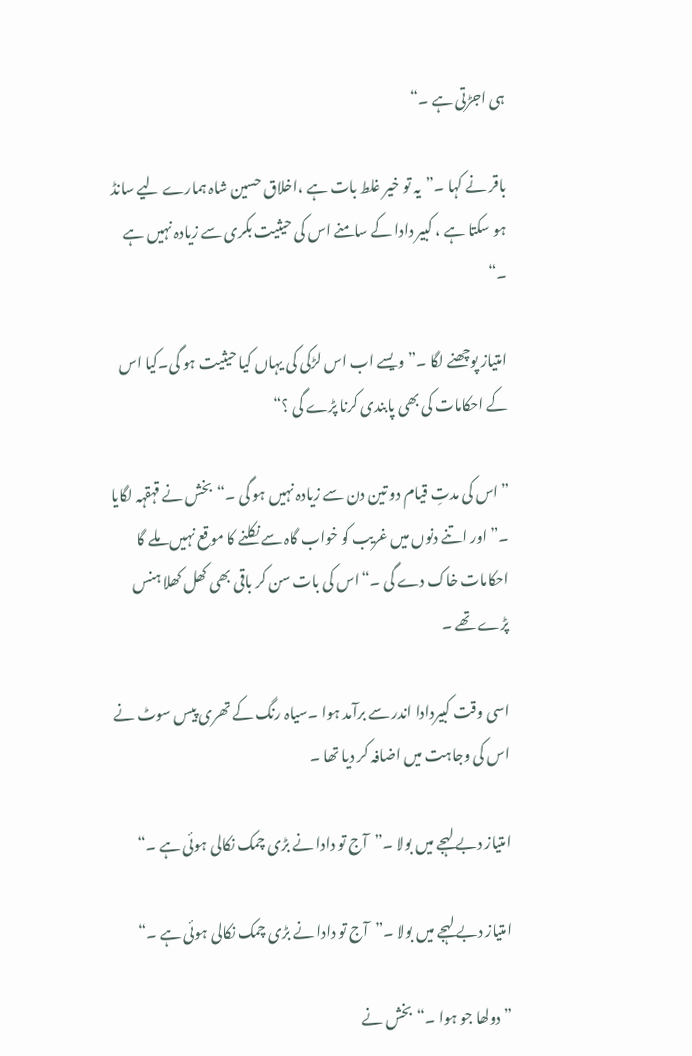ہی اجڑتی ہے ۔“

باقر نے کہا ۔”یہ تو خیر غلط بات ہے ،اخلاق حسین شاہ ہمارے لیے سانڈ ہو سکتا ہے ، کبیر دادا کے سامنے اس کی حیثیت بکری سے زیادہ نہیں ہے ۔“

امتیاز پوچھنے لگا ۔”ویسے اب اس لڑکی کی یہاں کیا حیثیت ہو گی۔کیا اس کے احکامات کی بھی پابندی کرنا پڑے گی ؟“

”اس کی مدتِ قیام دو تین دن سے زیادہ نہیں ہو گی ۔“بخش نے قہقہہ لگایا ۔”اور اتنے دنوں میں غریب کو خواب گاہ سے نکلنے کا موقع نہیں ملے گا احکامات خاک دے گی ۔“اس کی بات سن کر باقی بھی کھل کھلا ہنس پڑے تھے ۔

اسی وقت کبیردادا اندر سے برآمد ہوا ۔سیاہ رنگ کے تھری پیس سوٹ نے اس کی وجاہت میں اضافہ کر دیا تھا ۔

امتیاز دبے لہجے میں بولا ۔”آج تو دادا نے بڑی چمک نکالی ہوئی ہے ۔“

امتیاز دبے لہجے میں بولا ۔”آج تو دادا نے بڑی چمک نکالی ہوئی ہے ۔“

”دولھا جو ہوا ۔“بخش نے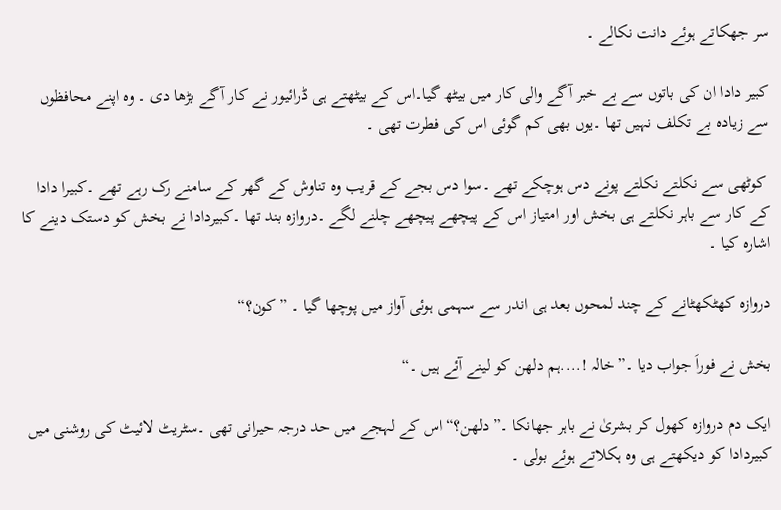سر جھکاتے ہوئے دانت نکالے ۔

کبیر دادا ان کی باتوں سے بے خبر آگے والی کار میں بیٹھ گیا۔اس کے بیٹھتے ہی ڈرائیور نے کار آگے بڑھا دی ۔ وہ اپنے محافظوں سے زیادہ بے تکلف نہیں تھا ۔یوں بھی کم گوئی اس کی فطرت تھی ۔

 کوٹھی سے نکلتے نکلتے پونے دس ہوچکے تھے ۔سوا دس بجے کے قریب وہ تناوش کے گھر کے سامنے رک رہے تھے ۔کبیرا دادا کے کار سے باہر نکلتے ہی بخش اور امتیاز اس کے پیچھے پیچھے چلنے لگے ۔دروازہ بند تھا ۔کبیردادا نے بخش کو دستک دینے کا اشارہ کیا ۔

دروازہ کھٹکھٹانے کے چند لمحوں بعد ہی اندر سے سہمی ہوئی آواز میں پوچھا گیا ۔ ”کون؟“

بخش نے فوراَ جواب دیا ۔”خالہ !....ہم دلھن کو لینے آئے ہیں ۔“

ایک دم دروازہ کھول کر بشریٰ نے باہر جھانکا ۔”دلھن؟“اس کے لہجے میں حد درجہ حیرانی تھی ۔سٹریٹ لائیٹ کی روشنی میں کبیردادا کو دیکھتے ہی وہ ہکلاتے ہوئے بولی ۔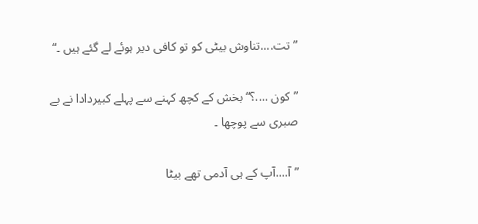”تت....تناوش بیٹی کو تو کافی دیر ہوئے لے گئے ہیں ۔“

”کون ....؟“بخش کے کچھ کہنے سے پہلے کبیردادا نے بے صبری سے پوچھا ۔

”آ....آپ کے ہی آدمی تھے بیٹا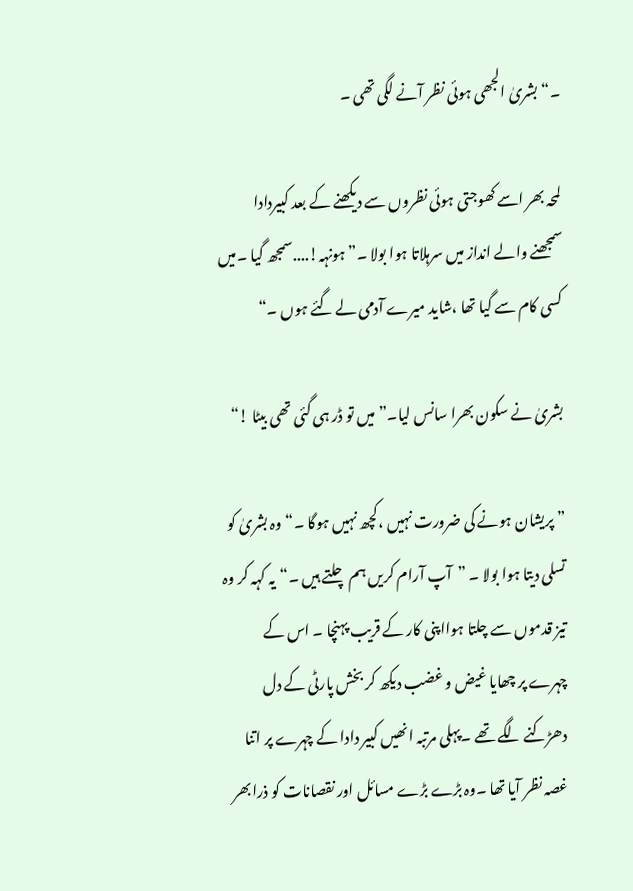۔“بشریٰ الجھی ہوئی نظر آنے لگی تھی ۔

لمحہ بھر اسے کھوجتی ہوئی نظروں سے دیکھنے کے بعد کبیردادا سمجھنے والے انداز میں سرہلاتا ہوا بولا ۔”ہونہہ!....سمجھ گیا ۔میں کسی کام سے گیا تھا ،شاید میرے آدمی لے گئے ہوں ۔“

بشریٰ نے سکون بھرا سانس لیا۔”میں تو ڈر ہی گئی تھی بیٹا !“

” پریشان ہونے کی ضرورت نہیں ،کچھ نہیں ہوگا ۔“وہ بشریٰ کو تسلی دیتا ہوا بولا ۔ ”آپ آرام کریں ہم چلتے ہیں ۔“یہ کہہ کر وہ تیز قدموں سے چلتا ہوااپنی کار کے قریب پہنچا ۔ اس کے چہرے پر چھایا غیض و غضب دیکھ کر بخش پارٹی کے دل دھڑکنے لگے تھے ۔پہلی مرتبہ انھیں کبیر دادا کے چہرے پر اتنا غصہ نظر آیا تھا ۔وہ بڑے بڑے مسائل اور نقصانات کو ذرابھر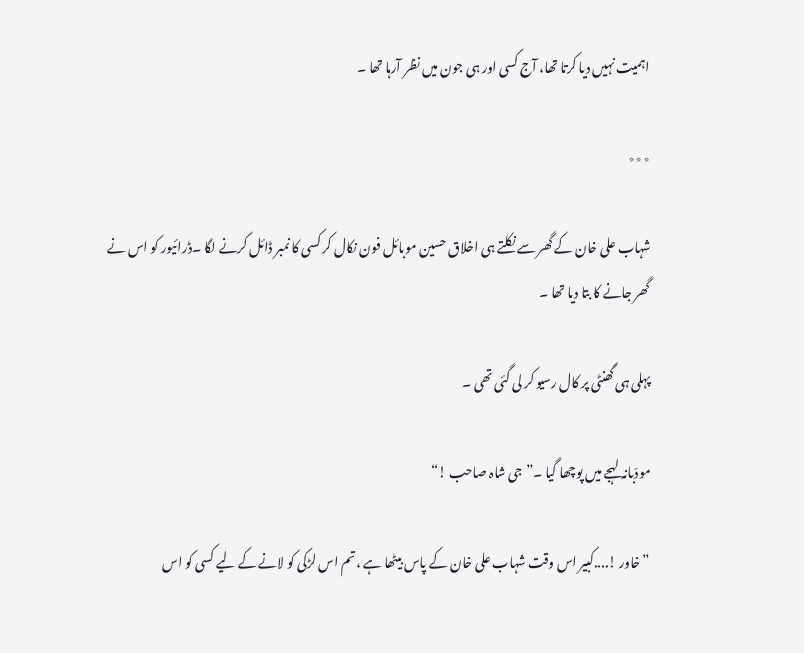اہمیت نہیں دیا کرتا تھا، آج کسی اور ہی جون میں نظر آرہا تھا ۔

٭٭٭

شہاب علی خان کے گھر سے نکلتے ہی اخلاق حسین موبائل فون نکال کر کسی کا نمبر ڈائل کرنے لگا ۔ڈرائیور کو اس نے گھر جانے کا بتا دیا تھا ۔

پہلی ہی گھنٹی پر کال رسیو کر لی گئی تھی ۔

مودّبانہ لہجے میں پوچھا گیا ۔”جی شاہ صاحب !“

”خاور !....کبیر اس وقت شہاب علی خان کے پاس بیٹھا ہے ،تم اس لڑکی کو لانے کے لیے کسی کو اس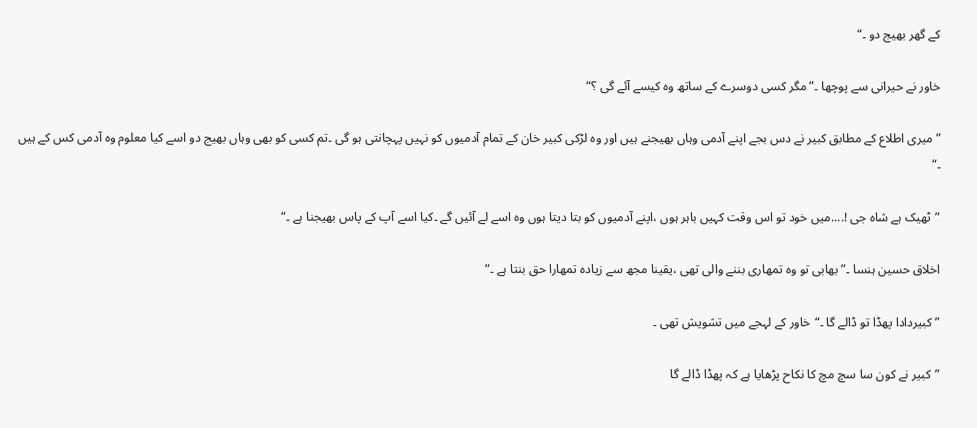کے گھر بھیج دو ۔“

خاور نے حیرانی سے پوچھا ۔”مگر کسی دوسرے کے ساتھ وہ کیسے آئے گی ؟“

”میری اطلاع کے مطابق کبیر نے دس بجے اپنے آدمی وہاں بھیجنے ہیں اور وہ لڑکی کبیر خان کے تمام آدمیوں کو نہیں پہچانتی ہو گی ۔تم کسی کو بھی وہاں بھیج دو اسے کیا معلوم وہ آدمی کس کے ہیں ۔“

”ٹھیک ہے شاہ جی !....میں خود تو اس وقت کہیں باہر ہوں ،اپنے آدمیوں کو بتا دیتا ہوں وہ اسے لے آئیں گے ۔کیا اسے آپ کے پاس بھیجنا ہے ۔“

اخلاق حسین ہنسا ۔”بھابی تو وہ تمھاری بننے والی تھی ،یقینا مجھ سے زیادہ تمھارا حق بنتا ہے ۔“

”کبیردادا پھڈا تو ڈالے گا ۔“خاور کے لہجے میں تشویش تھی ۔

”کبیر نے کون سا سچ مچ کا نکاح پڑھایا ہے کہ پھڈا ڈالے گا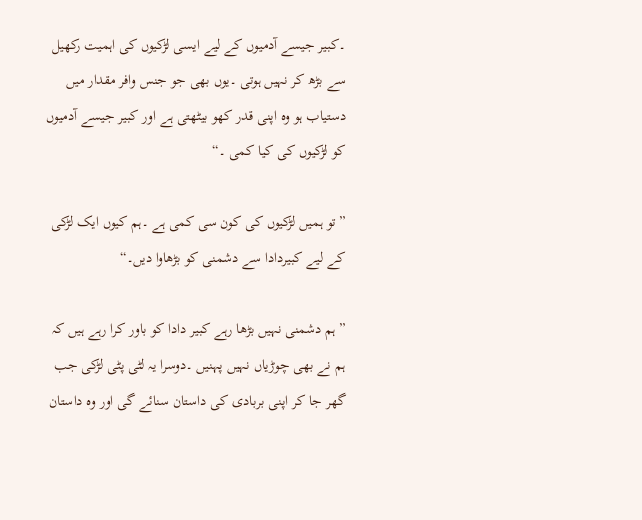۔کبیر جیسے آدمیوں کے لیے ایسی لڑکیوں کی اہمیت رکھیل سے بڑھ کر نہیں ہوتی ۔یوں بھی جو جنس وافر مقدار میں دستیاب ہو وہ اپنی قدر کھو بیٹھتی ہے اور کبیر جیسے آدمیوں کو لڑکیوں کی کیا کمی ۔“

”تو ہمیں لڑکیوں کی کون سی کمی ہے ۔ہم کیوں ایک لڑکی کے لیے کبیردادا سے دشمنی کو بڑھاوا دیں۔“

”ہم دشمنی نہیں بڑھا رہے کبیر دادا کو باور کرا رہے ہیں کہ ہم نے بھی چوڑیاں نہیں پہنیں ۔دوسرا یہ لٹی پٹی لڑکی جب گھر جا کر اپنی بربادی کی داستان سنائے گی اور وہ داستان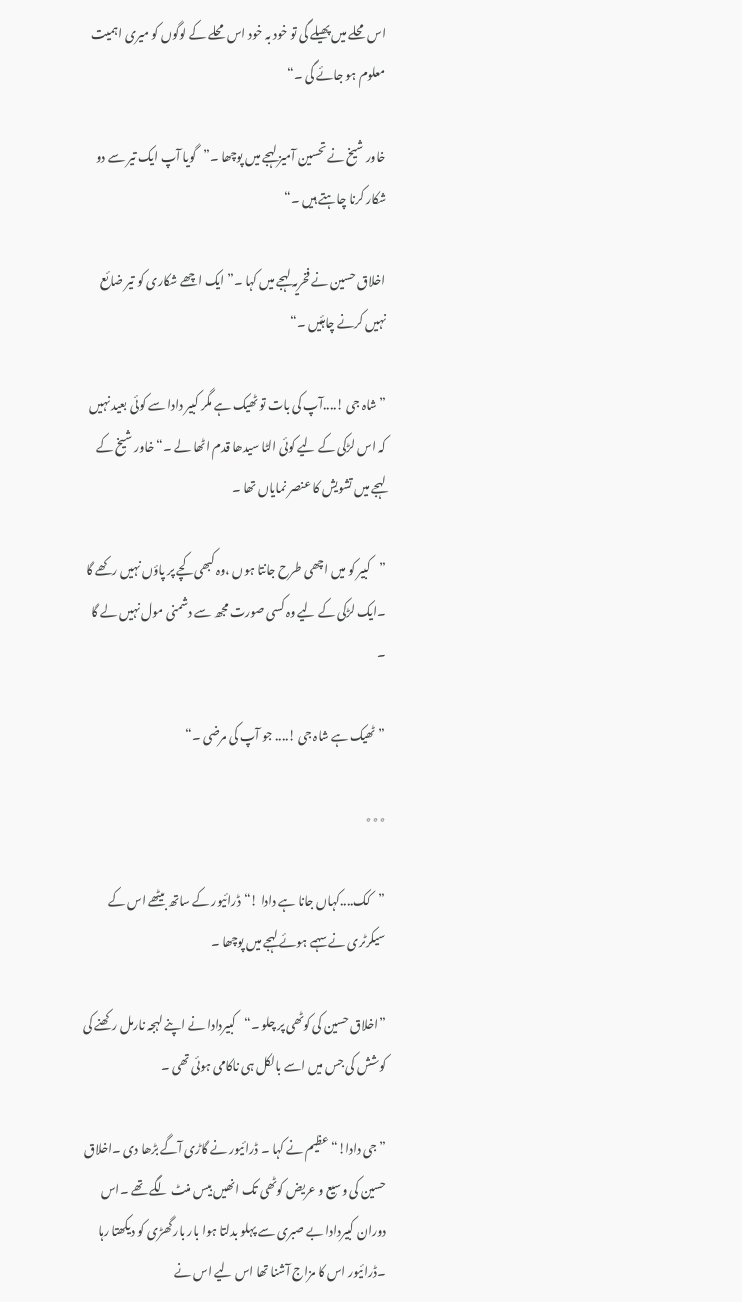اس محلے میں پھیلے گی تو خود بہ خود اس محلے کے لوگوں کو میری اہمیت معلوم ہو جائے گی ۔“

خاور شیخ نے تحسین آمیز لہجے میں پوچھا ۔”گویا آپ ایک تیر سے دو شکار کرنا چاہتے ہیں ۔“

اخلاق حسین نے فخریہ لہجے میں کہا ۔”ایک اچھے شکاری کو تیر ضائع نہیں کرنے چاہئیں ۔“

”شاہ جی !....آپ کی بات تو ٹھیک ہے مگر کبیر دادا سے کوئی بعید نہیں کہ اس لڑکی کے لیے کوئی الٹا سیدھا قدم اٹھا لے ۔“خاور شیخ کے لہجے میں تشویش کا عنصر نمایاں تھا ۔

”کبیر کو میں اچھی طرح جانتا ہوں ،وہ کبھی کچے پر پاؤں نہیں رکھے گا ۔ایک لڑکی کے لیے وہ کسی صورت مجھ سے دشمنی مول نہیں لے گا ۔

”ٹھیک ہے شاہ جی !.... جو آپ کی مرضی ۔“

٭٭٭

”کک....کہاں جانا ہے دادا !“ڈرائیور کے ساتھ بیٹھے اس کے سیکرٹری نے سہمے ہوئے لہجے میں پوچھا ۔

”اخلاق حسین کی کوٹھی پر چلو ۔“کبیردادا نے اپنے لہجہ نارمل رکھنے کی کوشش کی جس میں اسے بالکل ہی ناکامی ہوئی تھی ۔

”جی دادا!“عظیم نے کہا ۔ ڈرائیور نے گاڑی آگے بڑھا دی ۔اخلاق حسین کی وسیع و عریض کوٹھی تک انھیں بیس منٹ لگے تھے ۔اس دوران کبیردادا بے صبری سے پہلو بدلتا ہوا بار بار گھڑی کو دیکھتا رہا ۔ڈرائیور اس کا مزاج آشنا تھا اس لیے اس نے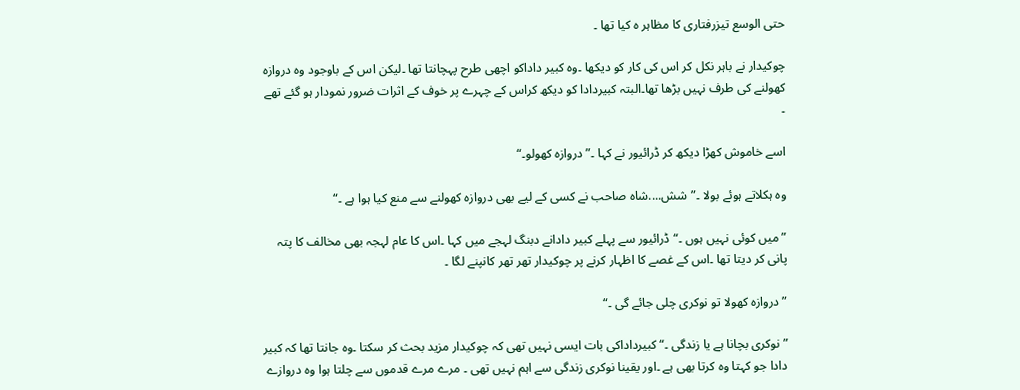حتی الوسع تیزرفتاری کا مظاہر ہ کیا تھا ۔

چوکیدار نے باہر نکل کر اس کی کار کو دیکھا ۔وہ کبیر داداکو اچھی طرح پہچانتا تھا ۔لیکن اس کے باوجود وہ دروازہ کھولنے کی طرف نہیں بڑھا تھا۔البتہ کبیردادا کو دیکھ کراس کے چہرے پر خوف کے اثرات ضرور نمودار ہو گئے تھے ۔

اسے خاموش کھڑا دیکھ کر ڈرائیور نے کہا ۔”دروازہ کھولو۔“

وہ ہکلاتے ہوئے بولا ۔”شش....شاہ صاحب نے کسی کے لیے بھی دروازہ کھولنے سے منع کیا ہوا ہے ۔“

”میں کوئی نہیں ہوں ۔“ڈرائیور سے پہلے کبیر دادانے دبنگ لہجے میں کہا ۔اس کا عام لہجہ بھی مخالف کا پتہ پانی کر دیتا تھا ۔اس کے غصے کا اظہار کرنے پر چوکیدار تھر تھر کانپنے لگا ۔

”دروازہ کھولا تو نوکری چلی جائے گی ۔“

”نوکری بچانا ہے یا زندگی ۔“کبیرداداکی بات ایسی نہیں تھی کہ چوکیدار مزید بحث کر سکتا ۔وہ جانتا تھا کہ کبیر دادا جو کہتا وہ کرتا بھی ہے ۔اور یقینا نوکری زندگی سے اہم نہیں تھی ۔ مرے مرے قدموں سے چلتا ہوا وہ دروازے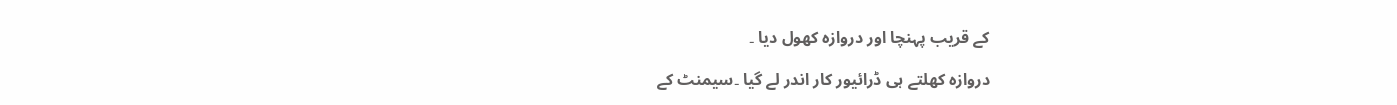کے قریب پہنچا اور دروازہ کھول دیا ۔

دروازہ کھلتے ہی ڈرائیور کار اندر لے گیا ۔سیمنٹ کے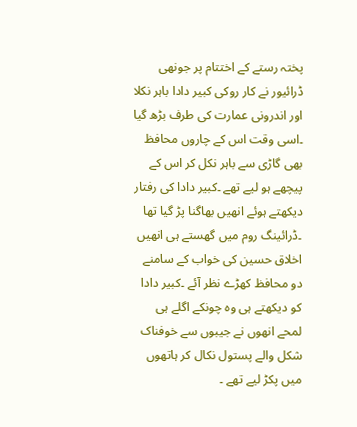پختہ رستے کے اختتام پر جونھی ڈرائیور نے کار روکی کبیر دادا باہر نکلا اور اندرونی عمارت کی طرف بڑھ گیا ۔اسی وقت اس کے چاروں محافظ بھی گاڑی سے باہر نکل کر اس کے پیچھے ہو لیے تھے ۔کبیر دادا کی رفتار دیکھتے ہوئے انھیں بھاگنا پڑ گیا تھا ۔ڈرائینگ روم میں گھستے ہی انھیں اخلاق حسین کی خواب کے سامنے دو محافظ کھڑے نظر آئے ۔کبیر دادا کو دیکھتے ہی وہ چونکے اگلے ہی لمحے انھوں نے جیبوں سے خوفناک شکل والے پستول نکال کر ہاتھوں میں پکڑ لیے تھے ۔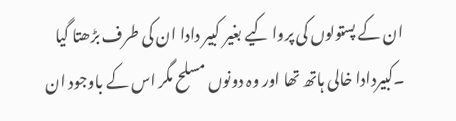ان کے پستولوں کی پروا کیے بغیر کبیر دادا ان کی طرف بڑھتا گیا ۔کبیردادا خالی ہاتھ تھا اور وہ دونوں مسلح مگر اس کے باوجود ان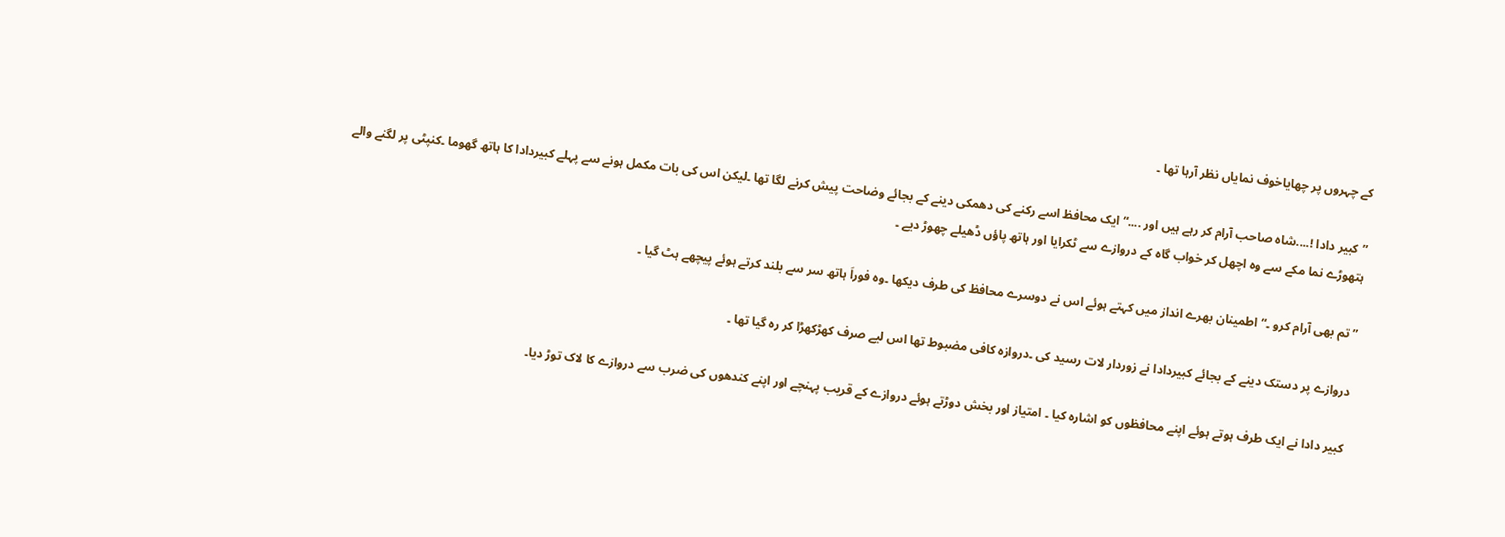کے چہروں پر چھایاخوف نمایاں نظر آرہا تھا ۔

”کبیر دادا !....شاہ صاحب آرام کر رہے ہیں اور ....“ایک محافظ اسے رکنے کی دھمکی دینے کے بجائے وضاحت پیش کرنے لگا تھا ۔لیکن اس کی بات مکمل ہونے سے پہلے کبیردادا کا ہاتھ گھوما ۔کنپٹی پر لگنے والے ہتھوڑے نما مکے سے وہ اچھل کر خواب گاہ کے دروازے سے ٹکرایا اور ہاتھ پاؤں ڈھیلے چھوڑ دیے ۔

”تم بھی آرام کرو ۔“اطمینان بھرے انداز میں کہتے ہوئے اس نے دوسرے محافظ کی طرف دیکھا ۔وہ فوراَ ہاتھ سر سے بلند کرتے ہوئے پیچھے ہٹ گیا ۔

دروازے پر دستک دینے کے بجائے کبیردادا نے زوردار لات رسید کی ۔دروازہ کافی مضبوط تھا اس لیے صرف کھڑکھڑا کر رہ گیا تھا ۔

کبیر دادا نے ایک طرف ہوتے ہوئے اپنے محافظوں کو اشارہ کیا ۔ امتیاز اور بخش دوڑتے ہوئے دروازے کے قریب پہنچے اور اپنے کندھوں کی ضرب سے دروازے کا لاک توڑ دیا۔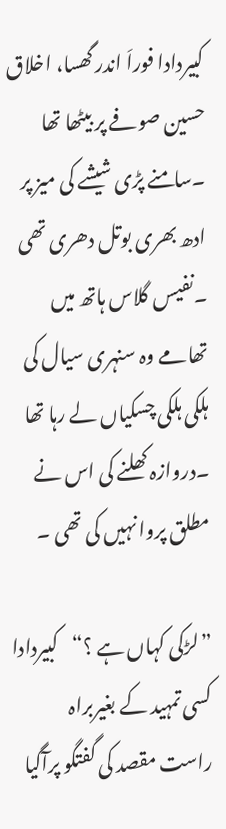کبیردادا فوراَ اندر گھسا، اخلاق حسین صوفے پر بیٹھا تھا ۔سامنے پڑی شیشے کی میز پر ادھ بھری بوتل دھری تھی ۔نفیس گلاس ہاتھ میں تھامے وہ سنہری سیال کی ہلکی ہلکی چسکیاں لے رہا تھا ۔دروازہ کھلنے کی اس نے مطلق پروا نہیں کی تھی ۔

”لڑکی کہاں ہے ؟“کبیردادا کسی تمہید کے بغیربراہ راست مقصد کی گفتگو پرآگیا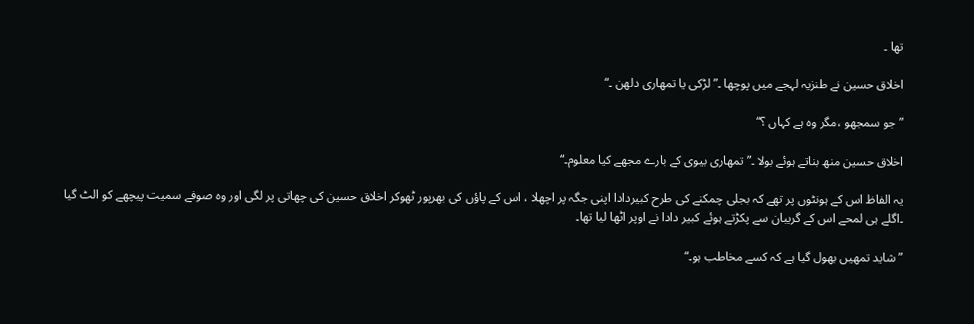تھا ۔

اخلاق حسین نے طنزیہ لہجے میں پوچھا ۔”لڑکی یا تمھاری دلھن ۔“

”جو سمجھو ،مگر وہ ہے کہاں ؟“

اخلاق حسین منھ بناتے ہوئے بولا ۔”تمھاری بیوی کے بارے مجھے کیا معلوم۔“

یہ الفاظ اس کے ہونٹوں پر تھے کہ بجلی چمکنے کی طرح کبیردادا اپنی جگہ پر اچھلا ، اس کے پاؤں کی بھرپور ٹھوکر اخلاق حسین کی چھاتی پر لگی اور وہ صوفے سمیت پیچھے کو الٹ گیا ۔اگلے ہی لمحے اس کے گریبان سے پکڑتے ہوئے کبیر دادا نے اوپر اٹھا لیا تھا۔

” شاید تمھیں بھول گیا ہے کہ کسے مخاطب ہو۔“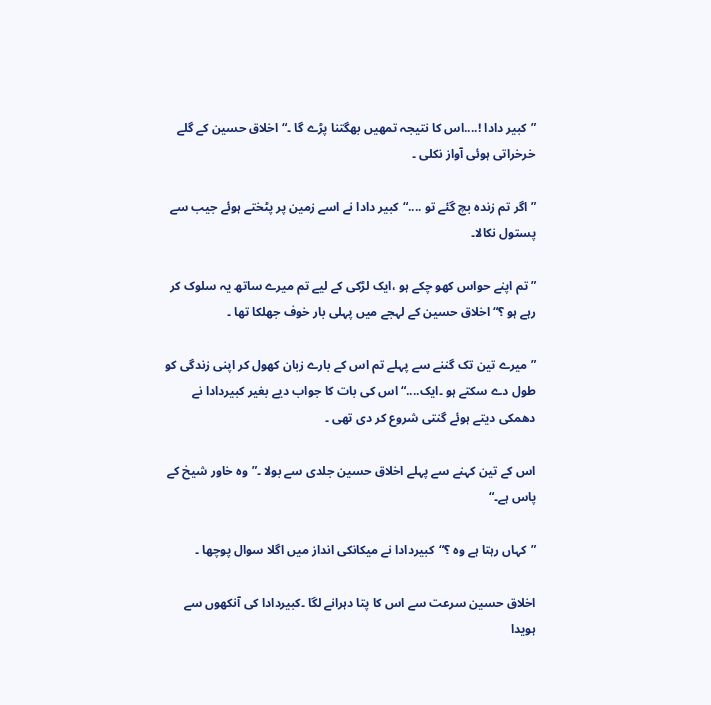”کبیر دادا !....اس کا نتیجہ تمھیں بھگتنا پڑے گا ۔“اخلاق حسین کے گلے خرخراتی ہوئی آواز نکلی ۔

”اگر تم زندہ بچ گئے تو ....“کبیر دادا نے اسے زمین پر پٹختے ہوئے جیب سے پستول نکالا۔

”تم اپنے حواس کھو چکے ہو ،ایک لڑکی کے لیے تم میرے ساتھ یہ سلوک کر رہے ہو ؟“ اخلاق حسین کے لہجے میں پہلی بار خوف جھلکا تھا ۔

”میرے تین تک گننے سے پہلے تم اس کے بارے زبان کھول کر اپنی زندگی کو طول دے سکتے ہو ۔ایک....“اس کی بات کا جواب دیے بغیر کبیردادا نے دھمکی دیتے ہوئے گنتی شروع کر دی تھی ۔

اس کے تین کہنے سے پہلے اخلاق حسین جلدی سے بولا ۔”وہ خاور شیخ کے پاس ہے۔“

”کہاں رہتا ہے وہ ؟“کبیردادا نے میکانکی انداز میں اگلا سوال پوچھا ۔

اخلاق حسین سرعت سے اس کا پتا دہرانے لگا ۔کبیردادا کی آنکھوں سے ہویدا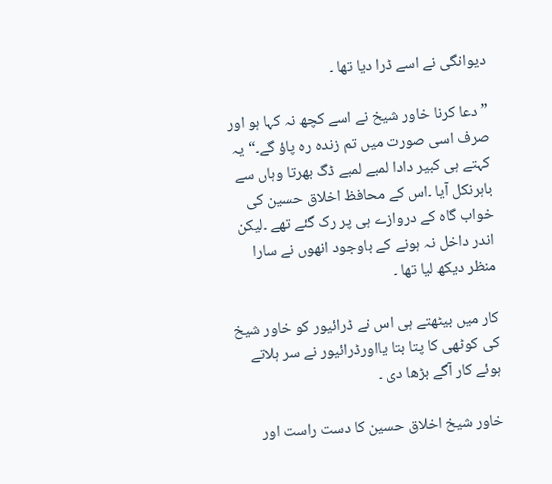دیوانگی نے اسے ڈرا دیا تھا ۔

”دعا کرنا خاور شیخ نے اسے کچھ نہ کہا ہو اور صرف اسی صورت میں تم زندہ رہ پاؤ گے۔“یہ کہتے ہی کبیر دادا لمبے لمبے ڈگ بھرتا وہاں سے باہرنکل آیا ۔اس کے محافظ اخلاق حسین کی خواب گاہ کے دروازے ہی پر رک گئے تھے ۔لیکن اندر داخل نہ ہونے کے باوجود انھوں نے سارا منظر دیکھ لیا تھا ۔

کار میں بیٹھتے ہی اس نے ڈرائیور کو خاور شیخ کی کوٹھی کا پتا بتا یااورڈرائیور نے سر ہلاتے ہوئے کار آگے بڑھا دی ۔

خاور شیخ اخلاق حسین کا دست راست اور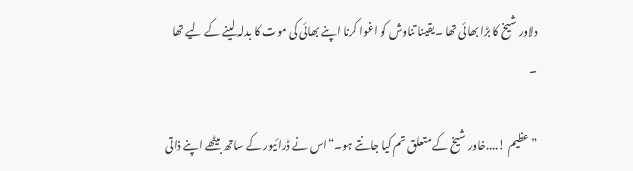دلاور شیخ کا بڑا بھائی تھا ۔یقینا تناوش کو اغوا کرنا اپنے بھائی کی موت کا بدلہ لینے کے لیے تھا ۔

”عظیم !....خاور شیخ کے متعلق تم کیا جانتے ہو۔“اس نے ڈرائیور کے ساتھ بیٹھے اپنے ذاتی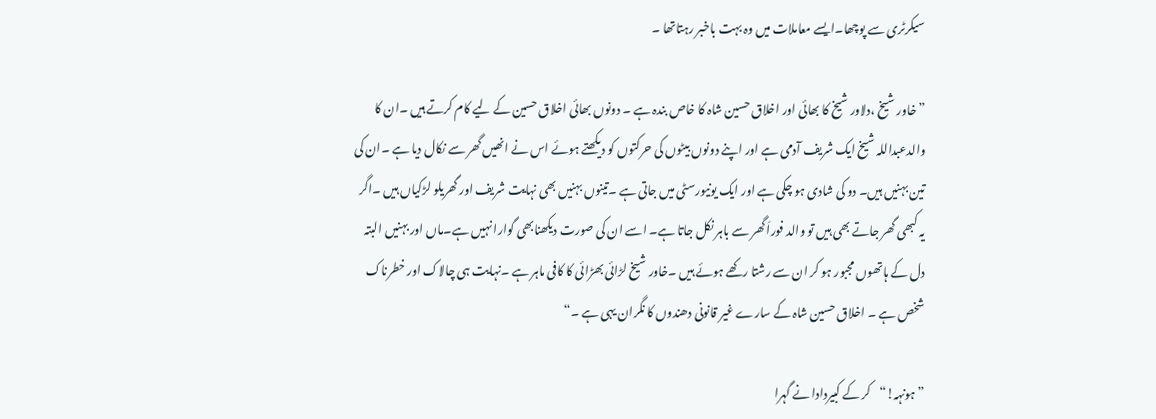سیکرٹری سے پوچھا۔ایسے معاملات میں وہ بہت باخبر رہتاتھا ۔

”خاور شیخ ،دلاور شیخ کا بھائی اور اخلاق حسین شاہ کا خاص بندہ ہے ۔ دونوں بھائی اخلاق حسین کے لیے کام کرتے ہیں ۔ان کا والدعبداللہ شیخ ایک شریف آدمی ہے اور اپنے دونوں بیٹوں کی حرکتوں کو دیکھتے ہوئے اس نے انھیں گھر سے نکال دیا ہے ۔ان کی تین بہنیں ہیں۔ دو کی شادی ہو چکی ہے اور ایک یونیورسٹی میں جاتی ہے ۔تینوں بہنیں بھی نہایت شریف اور گھریلو لڑکیاں ہیں ۔اگر یہ کبھی گھر جاتے بھی ہیں تو والد فوراَ گھر سے باہر نکل جاتا ہے۔ اسے ان کی صورت دیکھنابھی گوارا نہیں ہے۔ماں اور بہنیں البتہ دل کے ہاتھوں مجبور ہو کر ان سے رشتا رکھے ہوئے ہیں ۔خاور شیخ لڑائی بھڑائی کا کافی ماہر ہے ۔نہایت ہی چالاک اور خطرناک شخص ہے ۔ اخلاق حسین شاہ کے سارے غیر قانونی دھندوں کا نگران یہی ہے ۔“

”ہونہہ!“کر کے کبیردادا نے گہرا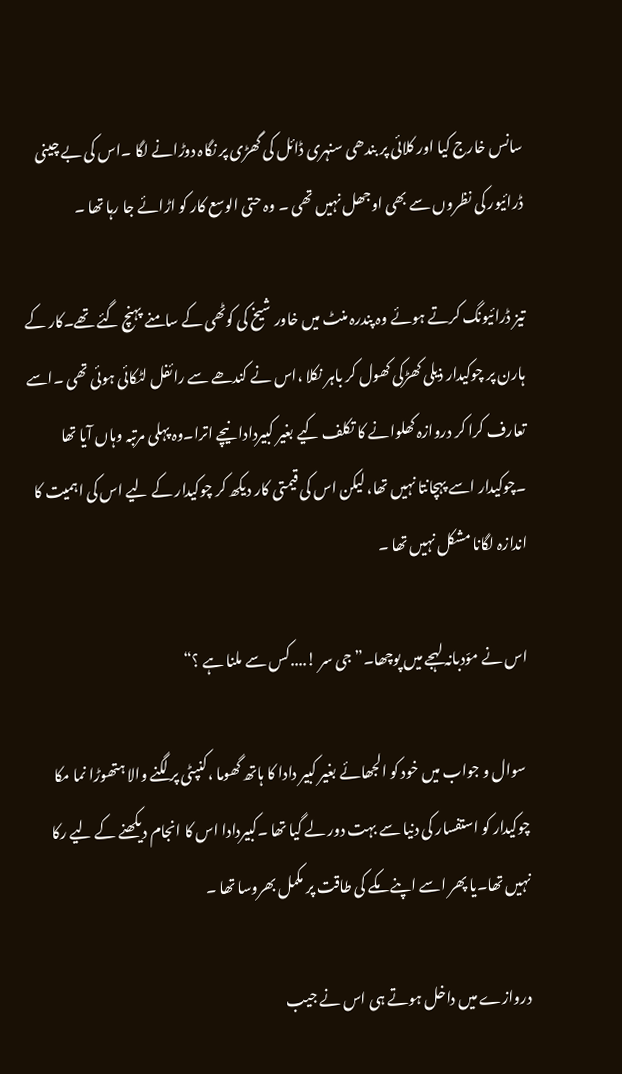سانس خارج کیا اور کلائی پر بندھی سنہری ڈائل کی گھڑی پر نگاہ دوڑانے لگا ۔اس کی بے چینی ڈرائیور کی نظروں سے بھی اوجھل نہیں تھی ۔ وہ حتی الوسع کار کو اڑائے جا رہا تھا ۔

تیز ڈرائیونگ کرتے ہوئے وہ پندرہ منٹ میں خاور شیخ کی کوٹھی کے سامنے پہنچ گئے تھے۔کار کے ہارن پر چوکیدار ذیلی کھڑکی کھول کر باہر نکلا ،اس نے کندھے سے رائفل لٹکائی ہوئی تھی ۔اسے تعارف کرا کر دروازہ کھلوانے کا تکلف کیے بغیر کبیردادا نیچے اترا۔وہ پہلی مرتبہ وہاں آیا تھا ۔چوکیدار اسے پہچانتا نہیں تھا، لیکن اس کی قیمتی کار دیکھ کر چوکیدار کے لیے اس کی اہمیت کا اندازہ لگانا مشکل نہیں تھا ۔

اس نے موّدبانہ لہجے میں پوچھا۔”جی سر !....کس سے ملنا ہے ؟“

 سوال و جواب میں خود کو الجھائے بغیر کبیر دادا کا ہاتھ گھوما ،کنپٹی پر لگنے والا ہتھوڑا نما مکا چوکیدار کو استفسار کی دنیا سے بہت دور لے گیا تھا ۔کبیردادا اس کا انجام دیکھنے کے لیے رکا نہیں تھا۔یا پھر اسے اپنے مکے کی طاقت پر مکمل بھروسا تھا ۔

دروازے میں داخل ہوتے ہی اس نے جیب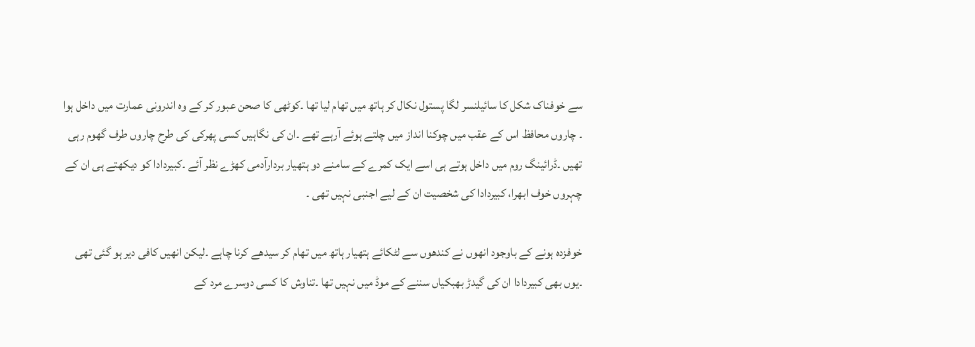سے خوفناک شکل کا سائیلنسر لگا پستول نکال کر ہاتھ میں تھام لیا تھا ۔کوٹھی کا صحن عبور کر کے وہ اندرونی عمارت میں داخل ہوا ۔ چاروں محافظ اس کے عقب میں چوکنا انداز میں چلتے ہوئے آرہے تھے ۔ان کی نگاہیں کسی پھرکی کی طرح چاروں طرف گھوم رہی تھیں ۔ڈرائینگ روم میں داخل ہوتے ہی اسے ایک کمرے کے سامنے دو ہتھیار بردارآدمی کھڑے نظر آئے ۔کبیردادا کو دیکھتے ہی ان کے چہروں خوف ابھرا، کبیردادا کی شخصیت ان کے لیے اجنبی نہیں تھی ۔

خوفزدہ ہونے کے باوجود انھوں نے کندھوں سے لٹکائے ہتھیار ہاتھ میں تھام کر سیدھے کرنا چاہے ۔لیکن انھیں کافی دیر ہو گئی تھی ۔یوں بھی کبیردادا ان کی گیدڑ بھبکیاں سننے کے موڈ میں نہیں تھا ۔تناوش کا کسی دوسرے مرد کے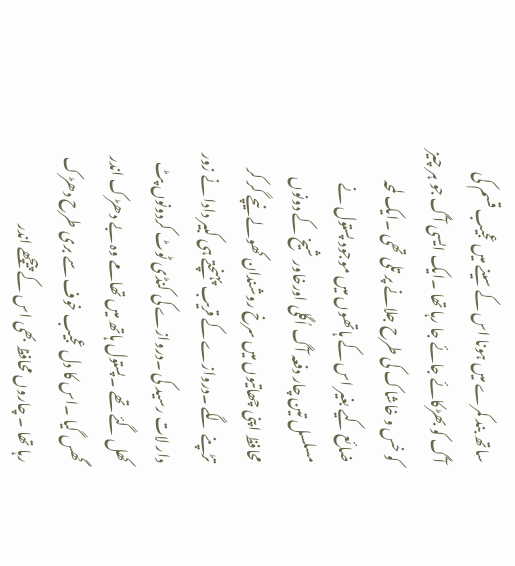ساتھ بند کمرے میں ہونا اس کے سینے میں عجیب قسم کی آگ کو بھڑکائے جائے جا رہا تھا ۔ایک ایسی آگ جو ہر چیز کو خس و خاشاک کی طرح جلانے پر تلی تھی ۔ایک لمحہ ضائع کیے بغیر اس کے ہاتھوں میں موجود پستول نے مسلسل تین چار دفعہ آگ اُگلی اورخاور شیخ کے دونوں محافظ اپنی چھاتیوں میں سرخ روشندان کھولے نیچے گر کر تڑپنے لگے ۔دروازے کے قریب پہنچتے ہی کبیر دادا نے زور دار لات رسید کی ۔دروازے کی کنڈی ٹوٹ کردونوں پٹ کھل گئے تھے ۔پستول ہاتھ میں تھامے وہ بے دھڑک اندر گھس گیا ۔اس کا دل عجیب خوف سے بری طرح دھڑک رہا تھا ۔ چاروں محافظ بھی اس کے پیچھے اندر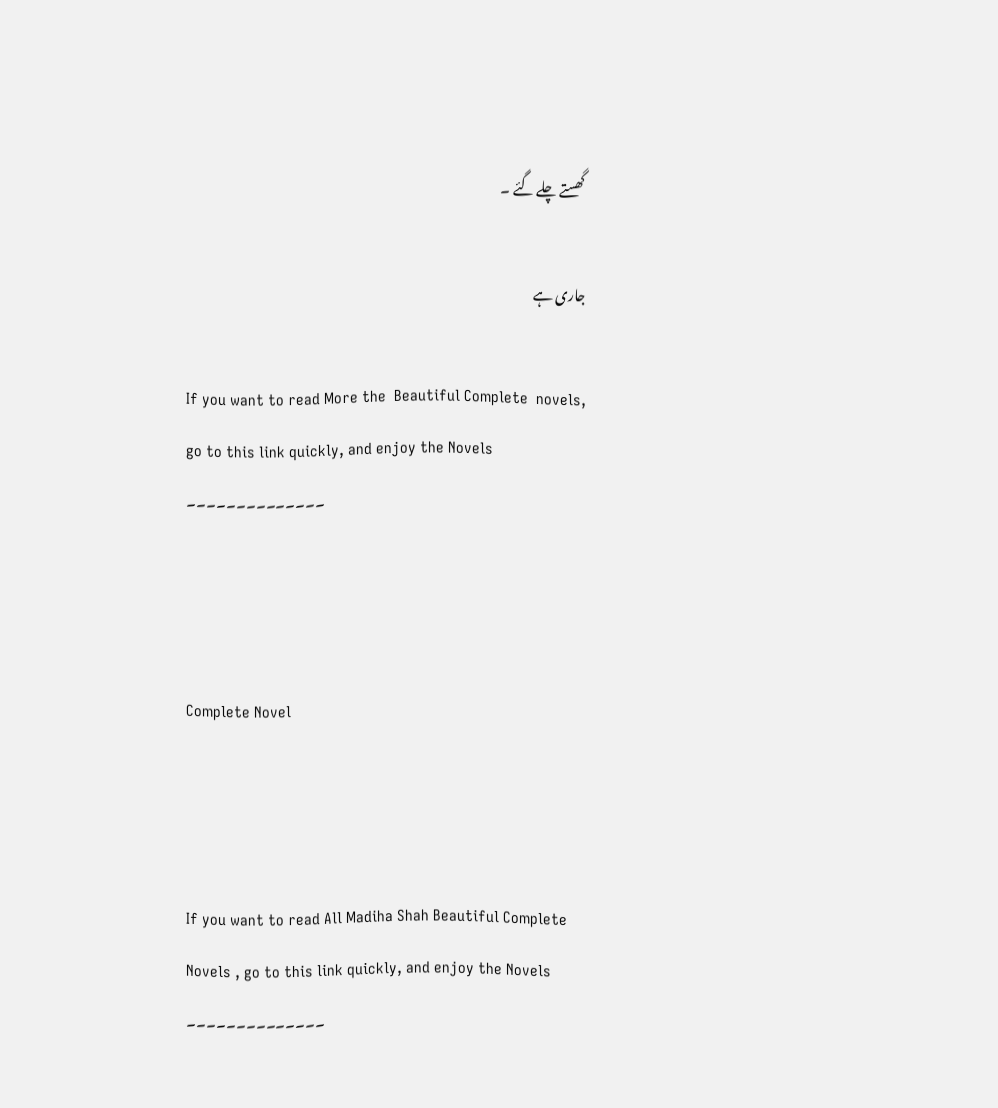گھستے چلے گئے ۔

جاری ہے

If you want to read More the  Beautiful Complete  novels, go to this link quickly, and enjoy the Novels ۔۔۔۔۔۔۔۔۔۔۔۔۔۔



Complete Novel



If you want to read All Madiha Shah Beautiful Complete Novels , go to this link quickly, and enjoy the Novels ۔۔۔۔۔۔۔۔۔۔۔۔۔۔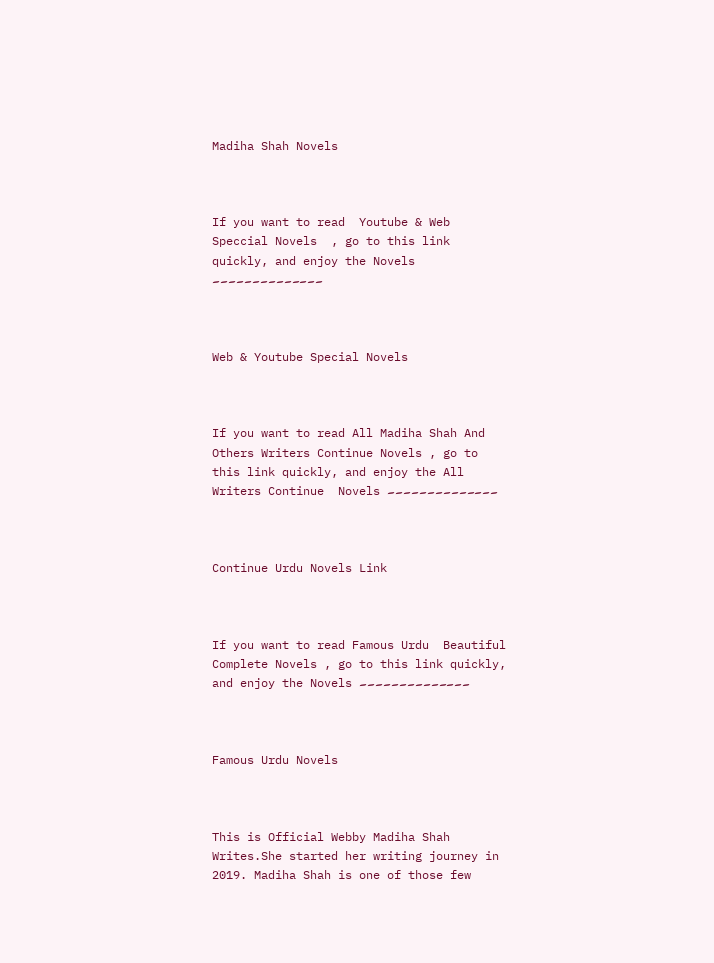Madiha Shah Novels



If you want to read  Youtube & Web Speccial Novels  , go to this link quickly, and enjoy the Novels ۔۔۔۔۔۔۔۔۔۔۔۔۔۔



Web & Youtube Special Novels



If you want to read All Madiha Shah And Others Writers Continue Novels , go to this link quickly, and enjoy the All Writers Continue  Novels ۔۔۔۔۔۔۔۔۔۔۔۔۔۔



Continue Urdu Novels Link



If you want to read Famous Urdu  Beautiful Complete Novels , go to this link quickly, and enjoy the Novels ۔۔۔۔۔۔۔۔۔۔۔۔۔۔



Famous Urdu Novels



This is Official Webby Madiha Shah Writes.She started her writing journey in 2019. Madiha Shah is one of those few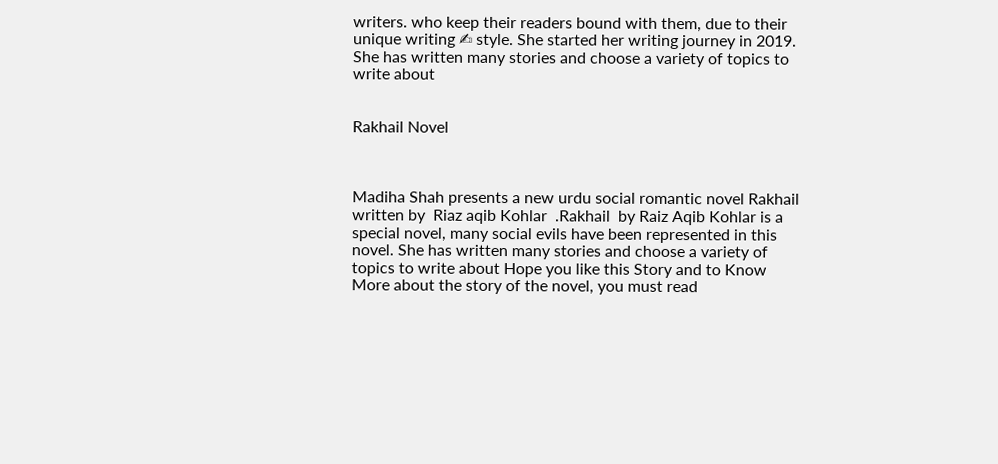writers. who keep their readers bound with them, due to their unique writing ✍ style. She started her writing journey in 2019. She has written many stories and choose a variety of topics to write about


Rakhail Novel



Madiha Shah presents a new urdu social romantic novel Rakhail written by  Riaz aqib Kohlar  .Rakhail  by Raiz Aqib Kohlar is a special novel, many social evils have been represented in this novel. She has written many stories and choose a variety of topics to write about Hope you like this Story and to Know More about the story of the novel, you must read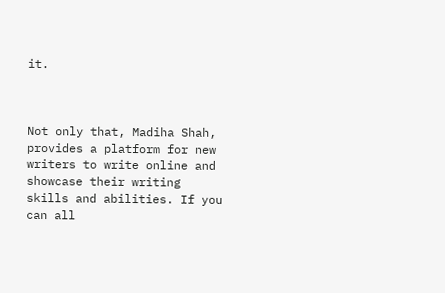it.



Not only that, Madiha Shah, provides a platform for new writers to write online and showcase their writing skills and abilities. If you can all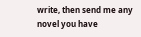write, then send me any novel you have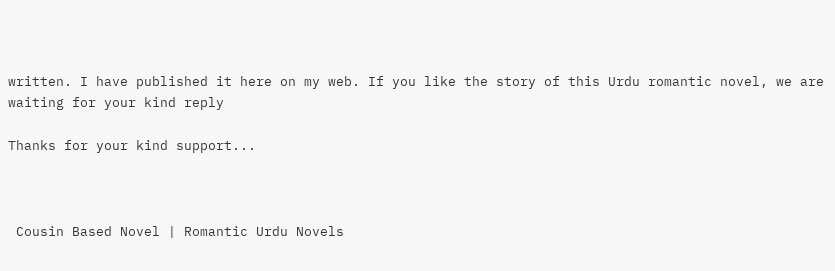written. I have published it here on my web. If you like the story of this Urdu romantic novel, we are waiting for your kind reply

Thanks for your kind support...



 Cousin Based Novel | Romantic Urdu Novels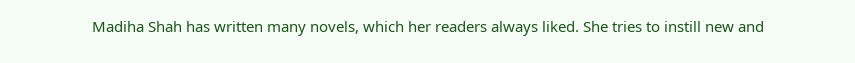Madiha Shah has written many novels, which her readers always liked. She tries to instill new and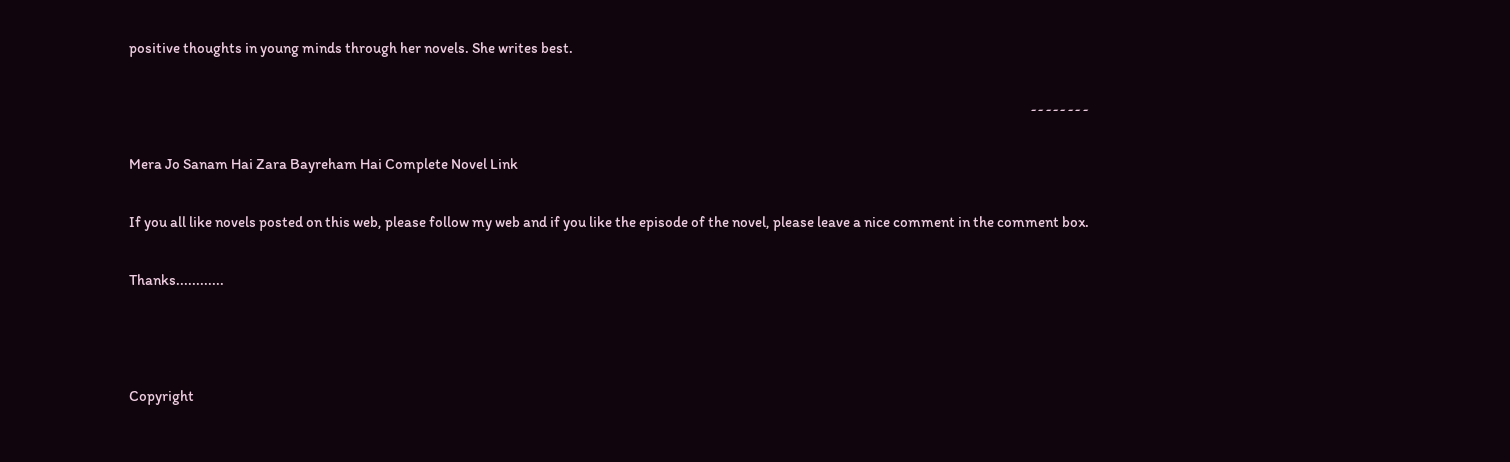positive thoughts in young minds through her novels. She writes best.

۔۔۔۔۔۔۔۔

Mera Jo Sanam Hai Zara Bayreham Hai Complete Novel Link

If you all like novels posted on this web, please follow my web and if you like the episode of the novel, please leave a nice comment in the comment box.

Thanks............



Copyright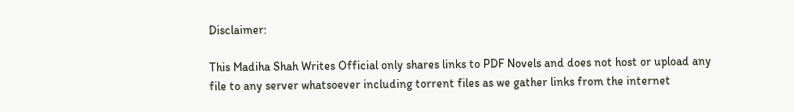Disclaimer:

This Madiha Shah Writes Official only shares links to PDF Novels and does not host or upload any file to any server whatsoever including torrent files as we gather links from the internet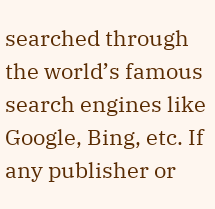searched through the world’s famous search engines like Google, Bing, etc. If any publisher or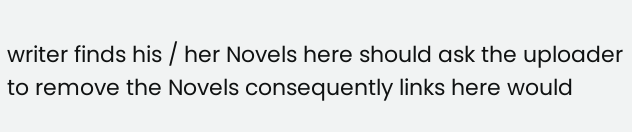writer finds his / her Novels here should ask the uploader to remove the Novels consequently links here would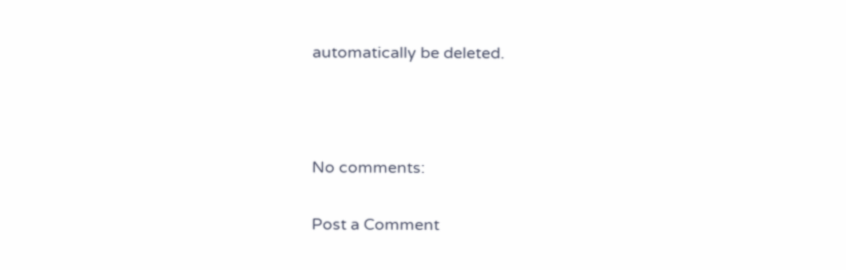automatically be deleted.



No comments:

Post a Comment